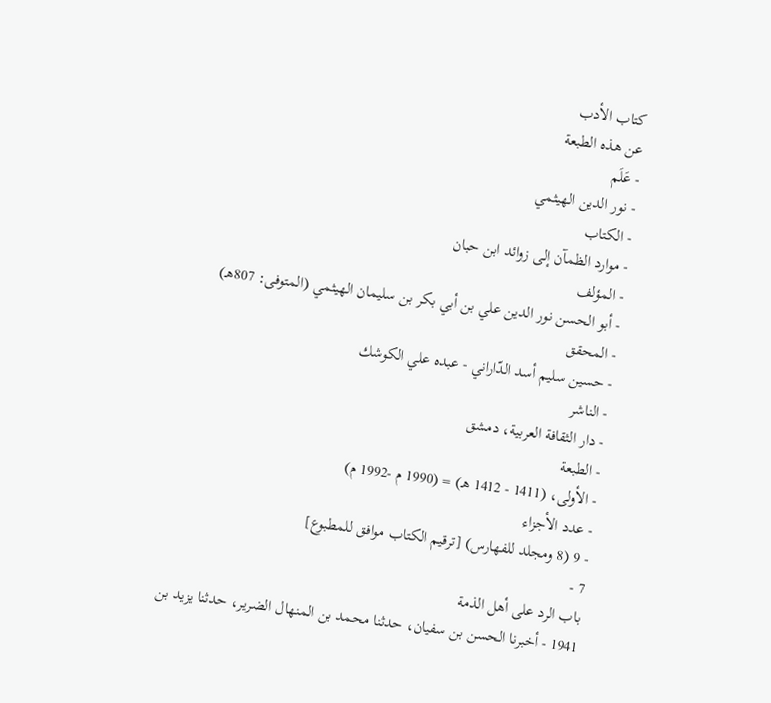كتاب الأدب
عن هذه الطبعة
- عَلَم
- نور الدين الهيثمي
- الكتاب
- موارد الظمآن إلى زوائد ابن حبان
- المؤلف
- أبو الحسن نور الدين علي بن أبي بكر بن سليمان الهيثمي (المتوفى: 807هـ)
- المحقق
- حسين سليم أسد الدّاراني - عبده علي الكوشك
- الناشر
- دار الثقافة العربية، دمشق
- الطبعة
- الأولى، (1411 - 1412 هـ) = (1990 م -1992 م)
- عدد الأجزاء
- 9 (8 ومجلد للفهارس) [ترقيم الكتاب موافق للمطبوع]
7 -
باب الرد على أهل الذمة
1941 - أخبرنا الحسن بن سفيان، حدثنا محمد بن المنهال الضرير، حدثنا يزيد بن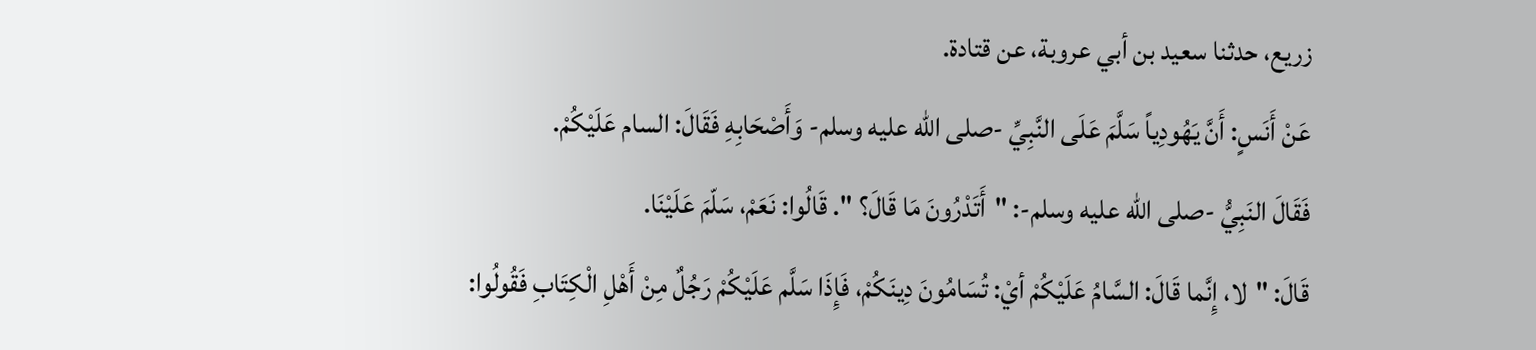زريع، حدثنا سعيد بن أبي عروبة، عن قتادة.
عَنْ أَنَسٍ: أَنَّ يَهُودِياً سَلَّمَ عَلَى النَّبِيِّ -صلى الله عليه وسلم- وَأَصْحَابِهِ فَقَالَ: السام عَلَيْكُمْ.
فَقَالَ النَبِيُّ -صلى الله عليه وسلم-: "أَتَدْرُونَ مَا قَالَ؟ ". قَالُوا: نَعَمْ، سَلّمَ عَلَيْنَا.
قَالَ: "لا، إِنَّما قَالَ: السَّامُ عَلَيْكُمْ أيْ: تُسَامُونَ دِينَكُمْ، فَإِذَا سَلَّم عَلَيْكُمْ رَجُلٌ مِنْ أَهْلِ الْكِتَابِ فَقُولُوا: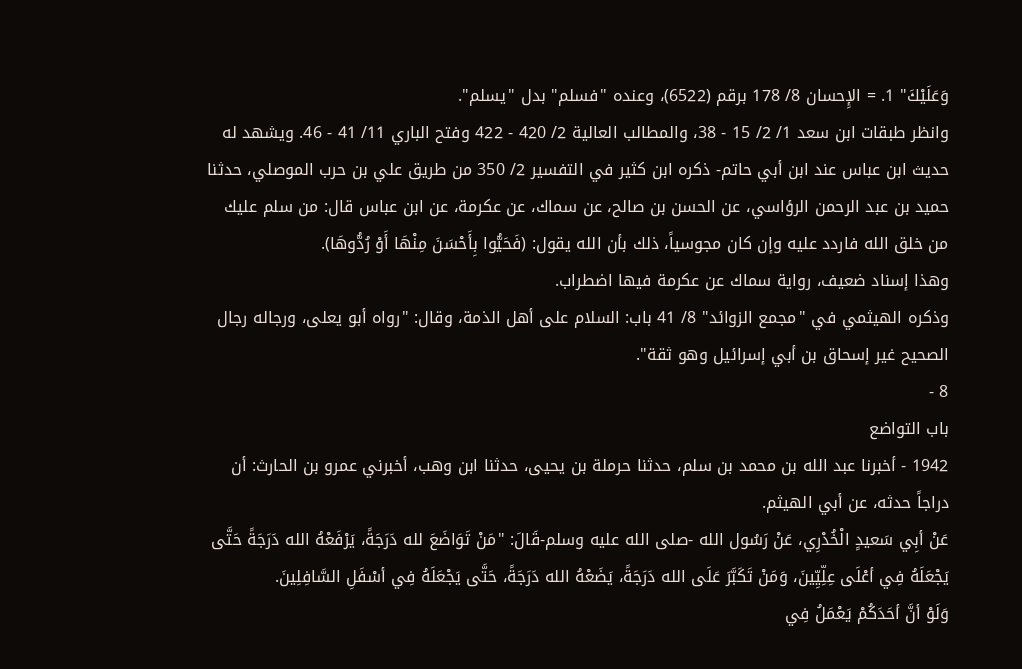وَعَلَيْكَ" 1. = الإِحسان 8/ 178 برقم (6522)، وعنده "فسلم" بدل "يسلم".
وانظر طبقات ابن سعد 1/ 2/ 15 - 38، والمطالب العالية 2/ 420 - 422 وفتح الباري 11/ 41 - 46. ويشهد له حديث ابن عباس عند ابن أبي حاتم- ذكره ابن كثير في التفسير 2/ 350 من طريق علي بن حرب الموصلي، حدثنا حميد بن عبد الرحمن الرؤاسي، عن الحسن بن صالح، عن سماك، عن عكرمة، عن ابن عباس قال: من سلم عليك من خلق الله فاردد عليه وإن كان مجوسياً، ذلك بأن الله يقول: (فَحَيُّوا بِأَحْسَنَ مِنْهَا أَوْ رُدُّوهَا).
وهذا إسناد ضعيف، رواية سماك عن عكرمة فيها اضطراب.
وذكره الهيثمي في "مجمع الزوائد" 8/ 41 باب: السلام على أهل الذمة، وقال: "رواه أبو يعلى، ورجاله رجال الصحيح غير إسحاق بن أبي إسرائيل وهو ثقة".
8 -
باب التواضع
1942 - أخبرنا عبد الله بن محمد بن سلم، حدثنا حرملة بن يحيى، حدثنا ابن وهب، أخبرني عمرو بن الحارث: أن دراجاً حدثه، عن أبي الهيثم.
عَنْ أبِي سَعيدٍ الْخُدْرِي، عَنْ رَسُول الله -صلى الله عليه وسلم-قَالَ: "مَنْ تَوَاضَعَ لله دَرَجَةً، يَرْفَعْهُ الله دَرَجَةً حَتَّى يَجْعَلَهُ فِي أعْلَى عِلِّيِّينَ، وَمَنْ تَكَبَّرَ عَلَى الله دَرَجَةً، يَضَعْهُ الله دَرَجَةً، حَتَّى يَجْعَلَهُ فِي أسْفَلِ السَّافِلِينَ.
وَلَوْ أنَّ أحَدَكُمْ يَعْمَلُ فِي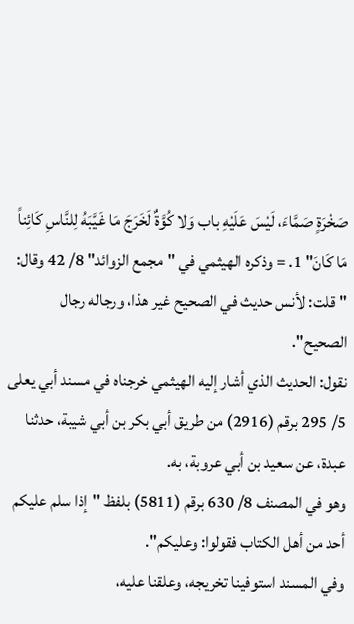صَخْرَةٍ صَمَّاءَ، لَيْسَ عَلَيْهِ باب وَلا كُوَّةٌ لَخَرَجَ مَا غَيَّبَهُ لِلنَّاسِ كَائِناً مَا كَانَ" 1. = وذكره الهيثمي في "مجمع الزوائد" 8/ 42 وقال: "قلت: لأنس حديث في الصحيح غير هذا، ورجاله رجال الصحيح".
نقول: الحديث الذي أشار إليه الهيثمي خرجناه في مسند أبي يعلى 5/ 295 برقم (2916) من طريق أبي بكر بن أبي شيبة، حدثنا عبدة، عن سعيد بن أبي عروبة، به.
وهو في المصنف 8/ 630 برقم (5811) بلفظ "إذا سلم عليكم أحد من أهل الكتاب فقولوا: وعليكم".
وفي المسند استوفينا تخريجه، وعلقنا عليه،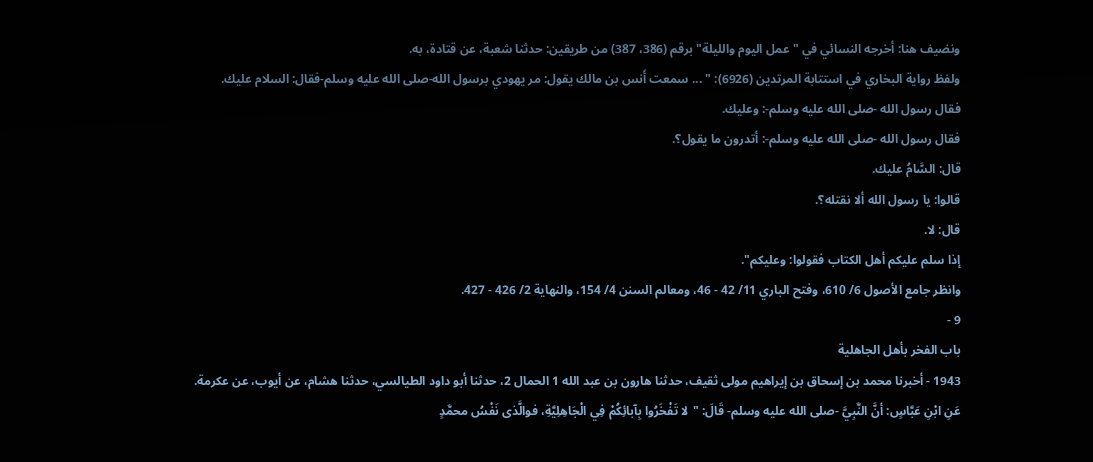ونضيف هنا: أخرجه النسائي في "عمل اليوم والليلة" برقم (386، 387) من طريقين: حدثنا شعبة، عن قتادة، به.
ولفظ رواية البخاري في استتابة المرتدين (6926): " ... سمعت أَنس بن مالك يقول: مر يهودي برسول الله-صلى الله عليه وسلم-فقال: السلام عليك.
فقال رسول الله -صلى الله عليه وسلم-: وعليك.
فقال رسول الله -صلى الله عليه وسلم-: أتدرون ما يقول؟.
قال: السَّامُ عليك.
قالوا: يا رسول الله ألا نقتله؟.
قال: لا.
إذا سلم عليكم أهل الكتاب فقولوا: وعليكم".
وانظر جامع الأصول 6/ 610، وفتح الباري 11/ 42 - 46، ومعالم السنن 4/ 154، والنهاية 2/ 426 - 427.
9 -
باب الفخر بأهل الجاهلية
1943 - أخبرنا محمد بن إسحاق بن إيراهيم مولى ثقيف، حدثنا هارون بن عبد الله 1 الحمال 2، حدثنا أبو داود الطيالسي، حدثنا هشام، عن أيوب، عن عكرمة.
عَنِ ابْنِ عَبَّاسٍ: أنَّ النَّبِيَّ -صلى الله عليه وسلم- قَالَ: "لا تَفْخَرُوا بِآبائِكُمْ فِي الْجَاهِلِيَّةِ، فوالَّذى نَفْسُ محمَّدٍ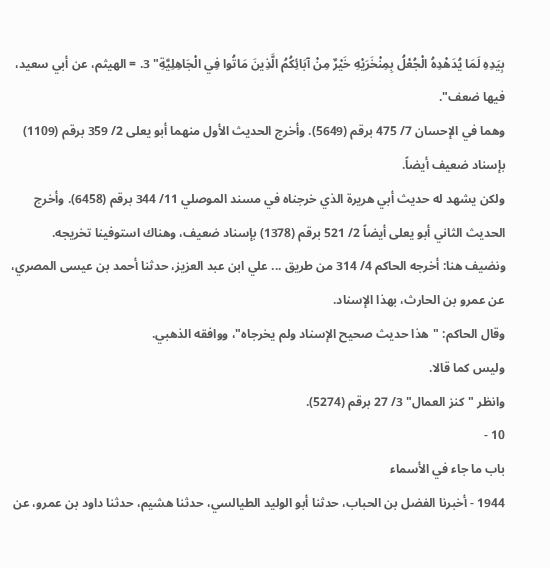بِيَدِهِ لَمَا يُدَهْدِهُ الْجُعْلُ بِمِنْخَرَيْهِ خَيْرٌ مِنْ آبَائِكُمُ الَّذِينَ مَاتُوا فِي الْجَاهِلِيَّةِ" 3. = الهيثم، عن أبي سعيد، فيها ضعف".
وهما في الإحسان 7/ 475 برقم (5649). وأخرج الحديث الأول منهما أبو يعلى 2/ 359 برقم (1109) بإسناد ضعيف أيضاً.
ولكن يشهد له حديث أبي هريرة الذي خرجناه في مسند الموصلي 11/ 344 برقم (6458). وأخرج الحديث الثاني أبو يعلى أيضاً 2/ 521 برقم (1378) بإسناد ضعيف، وهناك استوفينا تخريجه.
ونضيف هنا: أخرجه الحاكم 4/ 314 من طريق ... علي ابن عبد العزيز، حدثنا أحمد بن عيسى المصري، عن عمرو بن الحارث، بهذا الإسناد.
وقال الحاكم: "هذا حديث صحيح الإسناد ولم يخرجاه"، ووافقه الذهبي.
وليس كما قالا.
وانظر "كنز العمال" 3/ 27 برقم (5274).
10 -
باب ما جاء في الأسماء
1944 - أخبرنا الفضل بن الحباب، حدثنا أبو الوليد الطيالسي، حدثنا هشيم، حدثنا داود بن عمرو، عن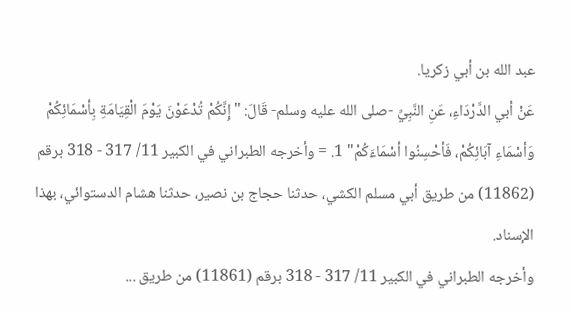عبد الله بن أبي زكريا.
عَنْ أبي الدَّرْدَاءِ، عَنِ النَّبِيِّ -صلى الله عليه وسلم- قَالَ: "إِنَّكُمْ تُدْعَوْنَ يَوْمَ الْقِيَامَةِ بِأسْمَائِكُمْ وَأسْمَاءِ آبَائِكُمْ، فَأحْسِنُوا أسْمَاءَكُمْ" 1. = وأخرجه الطبراني في الكبير 11/ 317 - 318 برقم (11862) من طريق أبي مسلم الكشي، حدثنا حجاج بن نصير، حدثنا هشام الدستوائي، بهذا الإسناد.
وأخرجه الطبراني في الكبير 11/ 317 - 318 برقم (11861) من طريق ...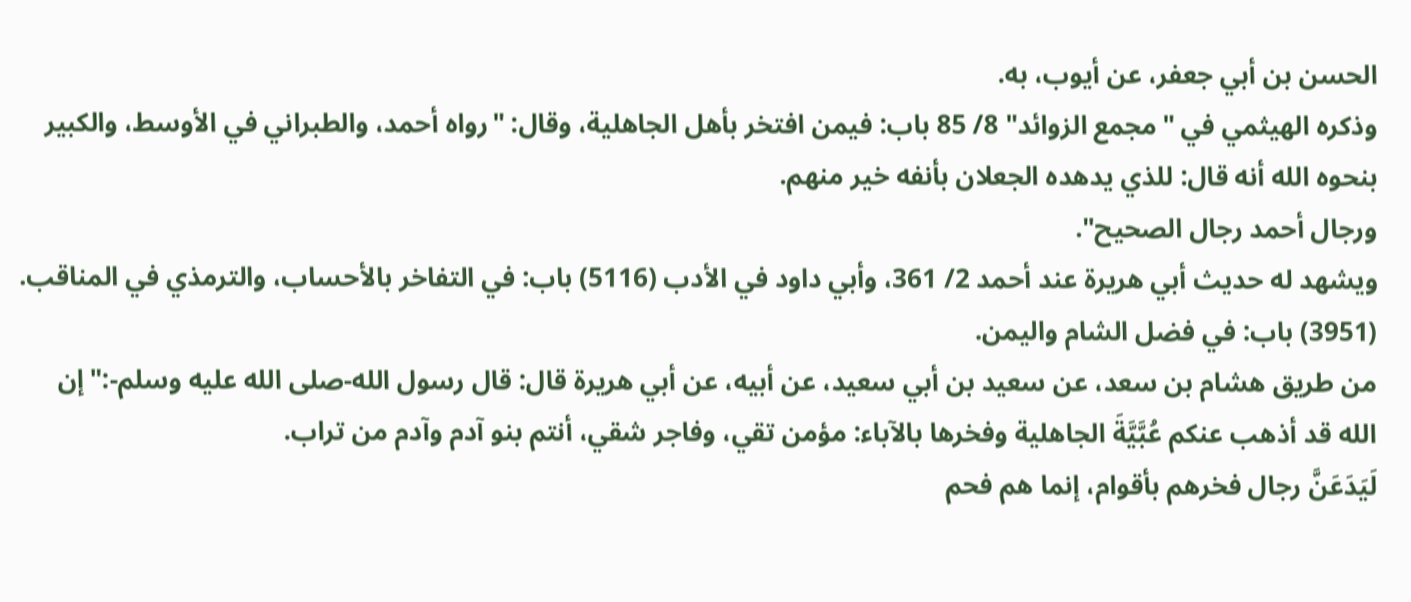الحسن بن أبي جعفر، عن أيوب، به.
وذكره الهيثمي في "مجمع الزوائد" 8/ 85 باب: فيمن افتخر بأهل الجاهلية، وقال: "رواه أحمد، والطبراني في الأوسط، والكبير بنحوه الله أنه قال: للذي يدهده الجعلان بأنفه خير منهم.
ورجال أحمد رجال الصحيح".
ويشهد له حديث أبي هريرة عند أحمد 2/ 361، وأبي داود في الأدب (5116) باب: في التفاخر بالأحساب، والترمذي في المناقب.
(3951) باب: في فضل الشام واليمن.
من طريق هشام بن سعد، عن سعيد بن أبي سعيد، عن أبيه، عن أبي هريرة قال: قال رسول الله-صلى الله عليه وسلم-:"إن الله قد أذهب عنكم عُبَّيَّةَ الجاهلية وفخرها بالآباء: مؤمن تقي، وفاجر شقي، أنتم بنو آدم وآدم من تراب.
لَيَدَعَنَّ رجال فخرهم بأقوام، إنما هم فحم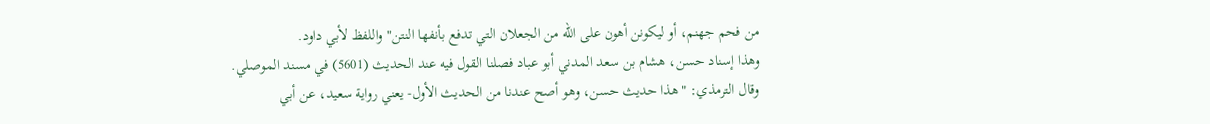من فحم جهنم، أو ليكونن أهون على الله من الجعلان التي تدفع بأنفها النتن" واللفظ لأبي داود.
وهذا إسناد حسن، هشام بن سعد المدني أبو عباد فصلنا القول فيه عند الحديث (5601) في مسند الموصلي.
وقال الترمذي: "هذا حديث حسن، وهو أصح عندنا من الحديث الأول- يعني رواية سعيد، عن أبي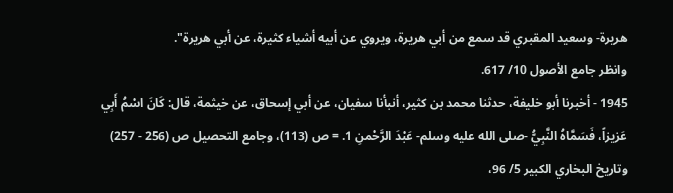هريرة- وسعيد المقبري قد سمع من أبي هريرة، ويروي عن أبيه أشياء كثيرة، عن أبي هريرة".
وانظر جامع الأصول 10/ 617.
1945 - أخبرنا أبو خليفة، حدثنا محمد بن كثير، أنبأنا سفيان، عن أبي إسحاق، عن خيثمة، قال: كَانَ اسْمُ أَبِي عَزيزاً، فَسَمَّاهُ النَّبِيُّ -صلى الله عليه وسلم- عَبْدَ الرَّحْمنِ 1. = ص (113)، وجامع التحصيل ص (256 - 257) وتاريخ البخاري الكبير 5/ 96،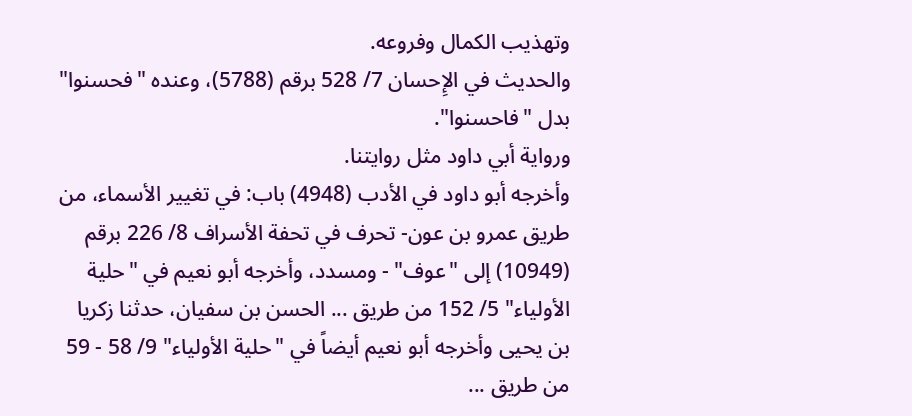وتهذيب الكمال وفروعه.
والحديث في الإِحسان 7/ 528 برقم (5788)، وعنده "فحسنوا" بدل "فاحسنوا".
ورواية أبي داود مثل روايتنا.
وأخرجه أبو داود في الأدب (4948) باب: في تغيير الأسماء، من طريق عمرو بن عون- تحرف في تحفة الأسراف 8/ 226 برقم (10949) إلى "عوف" - ومسدد، وأخرجه أبو نعيم في "حلية الأولياء" 5/ 152 من طريق ... الحسن بن سفيان، حدثنا زكريا بن يحيى وأخرجه أبو نعيم أيضاً في "حلية الأولياء" 9/ 58 - 59 من طريق ...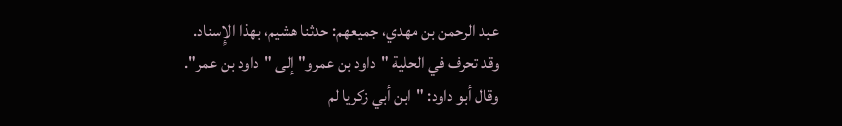عبد الرحمن بن مهدي، جميعهم: حدثنا هشيم، بهذا الإِسناد.
وقد تحرف في الحلية "داود بن عمرو" إلى "داود بن عمر".
وقال أبو داود: "ابن أبي زكريا لم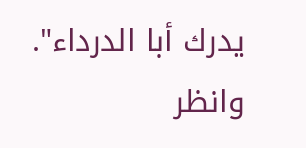يدرك أبا الدرداء".
وانظر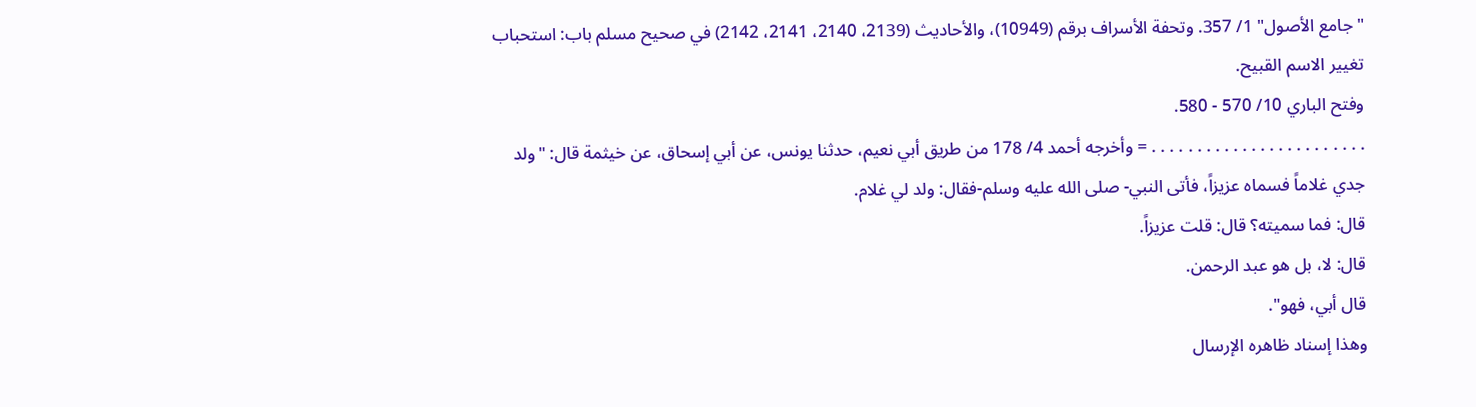"جامع الأصول" 1/ 357. وتحفة الأسراف برقم (10949)، والأحاديث (2139، 2140، 2141، 2142) في صحيح مسلم باب: استحباب تغيير الاسم القبيح.
وفتح الباري 10/ 570 - 580.
. . . . . . . . . . . . . . . . . . . . . . . . = وأخرجه أحمد 4/ 178 من طريق أبي نعيم، حدثنا يونس، عن أبي إسحاق، عن خيثمة قال: "ولد جدي غلاماً فسماه عزيزاً، فأتى النبي- صلى الله عليه وسلم-فقال: ولد لي غلام.
قال: فما سميته؟ قال: قلت عزيزاً.
قال: لا، بل هو عبد الرحمن.
قال أبي، فهو".
وهذا إسناد ظاهره الإرسال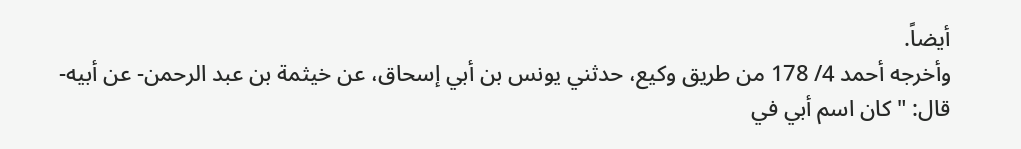أيضاً.
وأخرجه أحمد 4/ 178 من طريق وكيع، حدثني يونس بن أبي إسحاق، عن خيثمة بن عبد الرحمن- عن أبيه- قال: "كان اسم أبي في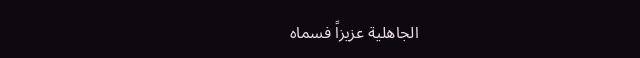الجاهلية عزيزاً فسماه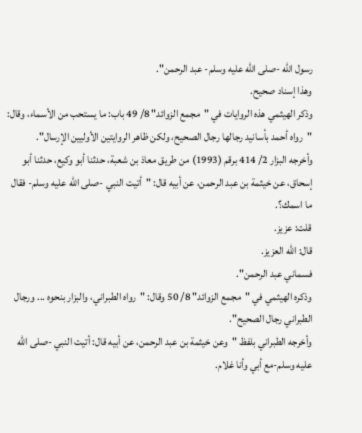رسول الله -صلى الله عليه وسلم- عبد الرحمن".
وهذا إسناد صحيح.
وذكر الهيثمي هذه الروايات في "مجمع الزوائد" 8/ 49 باب: ما يستحب من الأسماء، وقال: "رواه أحمد بأسانيد رجالها رجال الصحيح، ولكن ظاهر الروايتين الأوليين الإرسال".
وأخرجه البزار 2/ 414 برقم (1993) من طريق معاذ بن شعبة، حدثنا أبو وكيع، حدثنا أبو إسحاق، عن خيثمة بن عبد الرحمن، عن أبيه قال: "أتيت النبي -صلى الله عليه وسلم- فقال ما اسمك؟.
قلت: عزيز.
قال: الله العزيز.
فسماني عبد الرحمن".
وذكره الهيثمي في "مجمع الزوائد" 8/ 50 وقال: "رواه الطبراني، والبزار بنحوه ... ورجال الطبراني رجال الصحيح".
وأخرجه الطبراني بلفظ "وعن خيثمة بن عبد الرحمن، عن أبيه قال: أتيت النبي -صلى الله عليه وسلم-مع أبي وأنا غلام.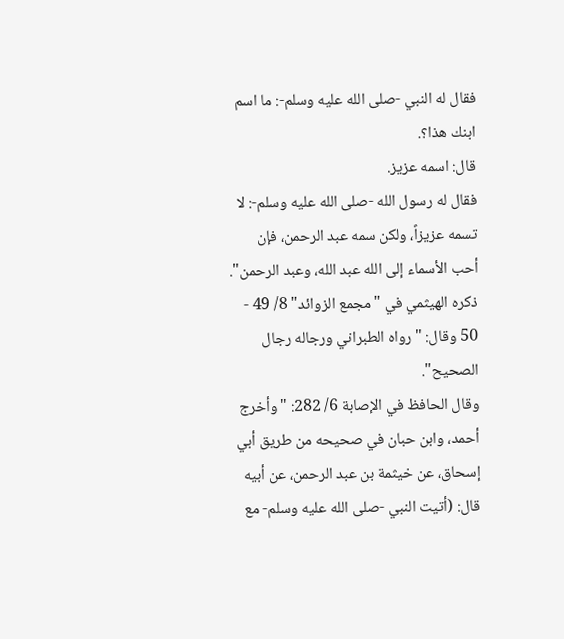فقال له النبي -صلى الله عليه وسلم-: ما اسم ابنك هذا؟.
قال: اسمه عزيز.
فقال له رسول الله -صلى الله عليه وسلم-: لا تسمه عزيزاً، ولكن سمه عبد الرحمن، فإن أحب الأسماء إلى الله عبد الله، وعبد الرحمن".
ذكره الهيثمي في "مجمع الزوائد" 8/ 49 - 50 وقال: "رواه الطبراني ورجاله رجال الصحيح".
وقال الحافظ في الإصابة 6/ 282: "وأخرج أحمد، وابن حبان في صحيحه من طريق أبي إسحاق، عن خيثمة بن عبد الرحمن، عن أبيه قال: (أتيت النبي -صلى الله عليه وسلم- مع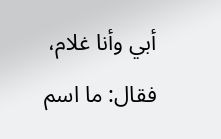أبي وأنا غلام، فقال: ما اسم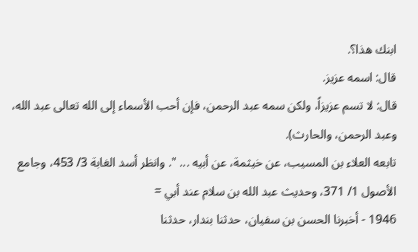ابنك هذا؟.
قال: اسمه عزيز.
قال: لا تسم عزيزاً، ولكن سمه عبد الرحمن، فإن أحب الأسماء إلى الله تعالى عبد الله، وعبد الرحمن، والحارث).
تابعه العلاء بن المسيب، عن خيثمة، عن أبيه ... ". وانظر أسد الغابة 3/ 453، وجامع الأصول 1/ 371، وحديث عبد الله بن سلام عند أبي =
1946 - أخبرنا الحسن بن سفيان، حدثنا بندار، حدثنا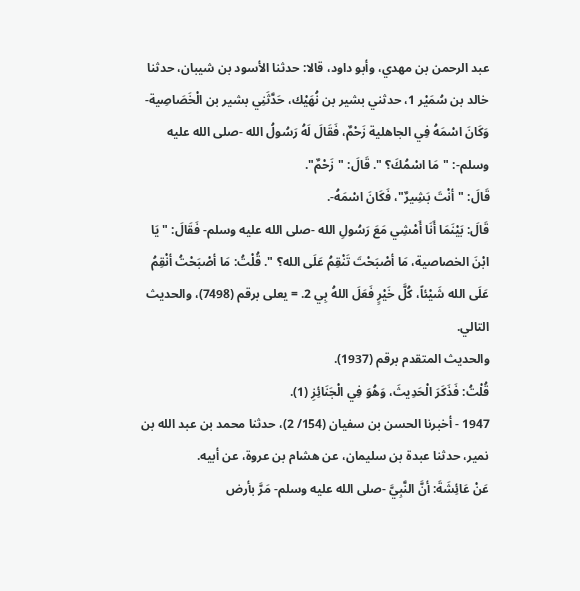عبد الرحمن بن مهدي، وأبو داود، قالا: حدثنا الأسود بن شيبان، حدثنا خالد بن سُمَيْر 1، حدثني بشير بن نُهَيْك، حَدَّثَنِي بشير بن الْخَصَاصِية- وَكَانَ اسْمَهُ فِي الجاهلية زَحْمٌ، فَقَالَ لَهُ رَسُولُ الله -صلى الله عليه وسلم-: "مَا اسْمُكَ؟ ". قَالَ: "زَحْمٌ".
قَالَ: "أنْتَ بَشِيرٌ"، فَكَانَ اسْمَهُ-.
قَالَ: بَيْنَمَا أَنَا أَمْشِي مَعَ رَسُولِ الله -صلى الله عليه وسلم- فَقَالَ: "يَا ابْنَ الخصاصية، مَا أصْبَحْتَ تَنْقِمُ عَلَى الله؟ ". قُلْتُ: مَا أصْبَحْتُ أنْقِمُ عَلَى الله شَيْئاً، كُلَّ خَيْرٍ فَعَلَ اللهُ بِي 2. = يعلى برقم (7498)، والحديث التالي.
والحديث المتقدم برقم (1937).
قُلْتُ: فَذَكَرَ الْحَدِيثَ، وَهُوَ فِي الْجَنَائِزِ (1).
1947 - أخبرنا الحسن بن سفيان (154/ 2)، حدثنا محمد بن عبد الله بن نمير، حدثنا عبدة بن سليمان، عن هشام بن عروة، عن أبيه.
عَنْ عَائِشَةَ: أنَّ النَّبِيَّ -صلى الله عليه وسلم- مَرَّ بأرض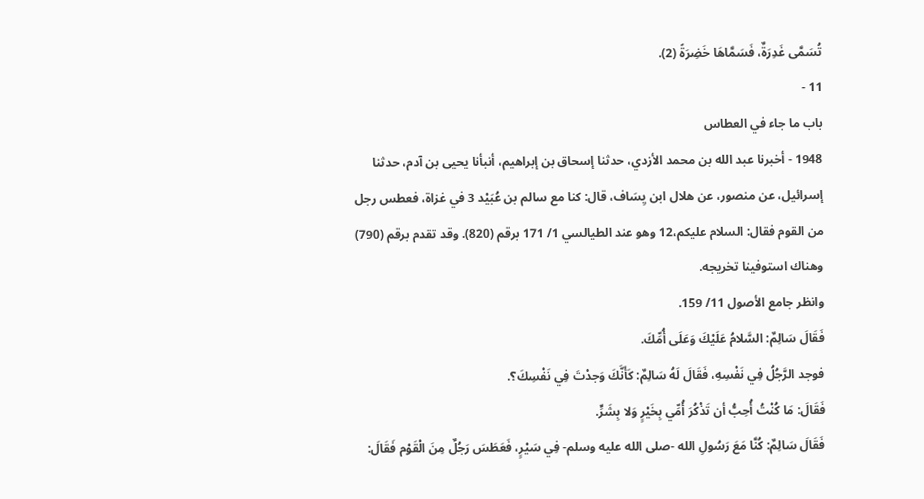تُسَمَّى غَدِرَةٌ، فَسَمَّاهَا خَضِرَةً (2).
11 -
باب ما جاء في العطاس
1948 - أخبرنا عبد الله بن محمد الأزدي، حدثنا إسحاق بن إبراهيم، أنبأنا يحيى بن آدم، حدثنا إسرائيل، عن منصور، عن هلال ابن يِسَاف، قال: كنا مع سالم بن عُبَيْد 3 في غزاة، فعطس رجل من القوم فقال: السلام عليكم،12 وهو عند الطيالسي 1/ 171 برقم (820). وقد تقدم برقم (790) وهناك استوفينا تخريجه.
وانظر جامع الأصول 11/ 159.
فَقَالَ سَالِمٌ: السَّلامُ عَلَيْكَ وَعَلَى أُمِّكَ.
فوجد الرَّجُلُ فِي نَفْسِهِ، فَقَالَ لَهُ سَالِمٌ: كَأَنَّكَ وَجدْتَ فِي نَفْسِكَ؟.
فَقَالَ: مَا كُنْتُ أُحِبُّ أن تَذْكُرَ أُمِّي بِخَيْرٍ وَلا بِشَرٍّ.
فَقَالَ سَالِمٌ: كُنَّا مَعَ رَسُولِ الله -صلى الله عليه وسلم- فِي سَيْرٍ، فَعَطَسَ رَجُلٌ مِنَ الْقَوْم فَقَالَ: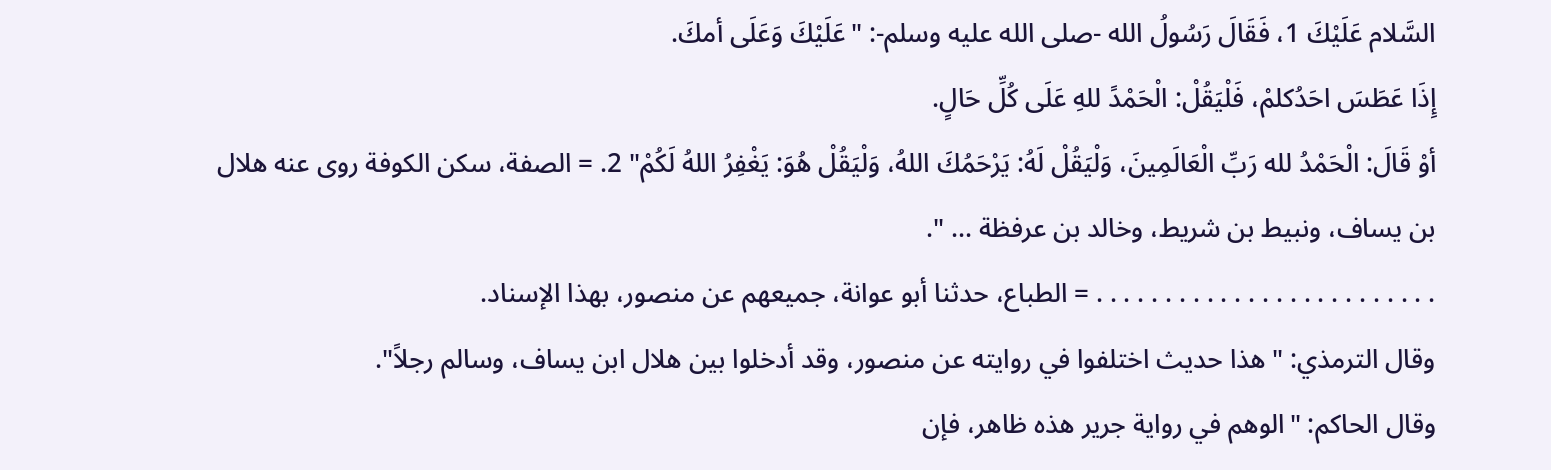السَّلام عَلَيْكَ 1، فَقَالَ رَسُولُ الله -صلى الله عليه وسلم-: "عَلَيْكَ وَعَلَى أمكَ.
إِذَا عَطَسَ احَدُكلمْ، فَلْيَقُلْ: الْحَمْدً للهِ عَلَى كُلِّ حَالٍ.
أوْ قَالَ: الْحَمْدُ لله رَبِّ الْعَالَمِينَ، وَلْيَقُلْ لَهُ: يَرْحَمُكَ اللهُ، وَلْيَقُلْ هُوَ: يَغْفِرُ اللهُ لَكُمْ" 2. = الصفة، سكن الكوفة روى عنه هلال بن يساف، ونبيط بن شريط، وخالد بن عرفظة ... ".
. . . . . . . . . . . . . . . . . . . . . . . . . = الطباع، حدثنا أبو عوانة، جميعهم عن منصور، بهذا الإسناد.
وقال الترمذي: "هذا حديث اختلفوا في روايته عن منصور، وقد أدخلوا بين هلال ابن يساف، وسالم رجلاً".
وقال الحاكم: "الوهم في رواية جرير هذه ظاهر، فإن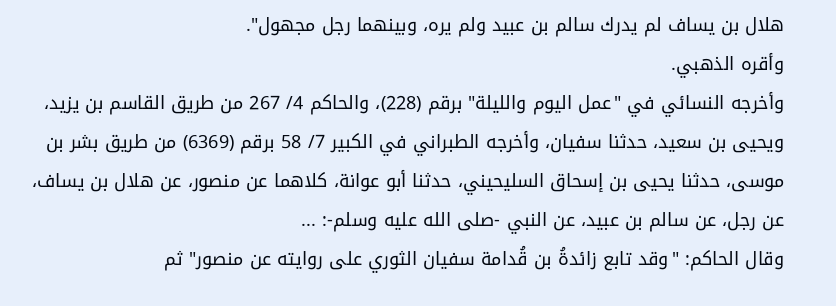هلال بن يساف لم يدرك سالم بن عبيد ولم يره، وبينهما رجل مجهول".
وأقره الذهبي.
وأخرجه النسائي في "عمل اليوم والليلة" برقم (228)، والحاكم 4/ 267 من طريق القاسم بن يزيد، ويحيى بن سعيد، حدثنا سفيان، وأخرجه الطبراني في الكبير 7/ 58 برقم (6369) من طريق بشر بن موسى، حدثنا يحيى بن إسحاق السليحيني، حدثنا أبو عوانة، كلاهما عن منصور، عن هلال بن يساف، عن رجل، عن سالم بن عبيد، عن النبي -صلى الله عليه وسلم-: ...
وقال الحاكم: "وقد تابع زائدةُ بن قُدامة سفيان الثوري على روايته عن منصور" ثم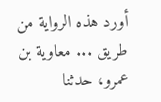أورد هذه الرواية من طريق ... معاوية بن عمرو، حدثنا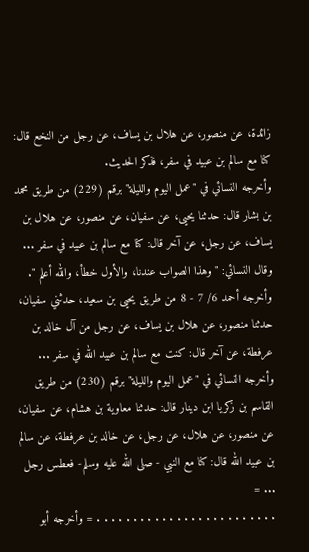زائدة، عن منصور، عن هلال بن يساف، عن رجل من النخع قال: كنا مع سالم بن عبيد في سفر، فذكر الحديث.
وأخرجه النسائي في "عمل اليوم والليلة" برقم (229) من طريق محمد بن بشار قال: حدثنا يحيى، عن سفيان، عن منصور، عن هلال بن يساف، عن رجل، عن آخر قال: كنا مع سالم بن عبيد في سفر ...
وقال النسائي: "وهذا الصواب عندنا، والأول خطأ، والله أعلم ".
وأخرجه أحمد 6/ 7 - 8 من طريق يحيى بن سعيد، حدثني سفيان، حدثنا منصور، عن هلال بن يساف، عن رجل من آل خالد بن عرفطة، عن آخر قال: كنت مع سالم بن عبيد الله في سفر ...
وأخرجه النسائي في "عمل اليوم والليلة" برقم (230) من طريق القاسم بن زكريا ابن دينار قال: حدثنا معاوية بن هشام، عن سفيان، عن منصور، عن هلال، عن رجل، عن خالد بن عرفطة، عن سالم بن عبيد الله قال: كنا مع النبي - صلى الله عليه وسلم- فعطس رجل ... =
. . . . . . . . . . . . . . . . . . . . . . . . . = وأخرجه أبو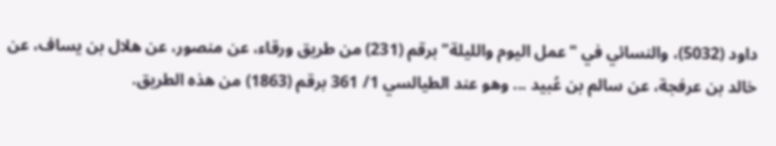داود (5032)، والنسائي في "عمل اليوم والليلة" برقم (231) من طريق ورقاء، عن منصور، عن هلال بن يساف، عن خالد بن عرفجة، عن سالم بن عُبيد ... وهو عند الطيالسي 1/ 361 برقم (1863) من هذه الطريق.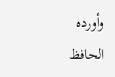وأورده الحافظ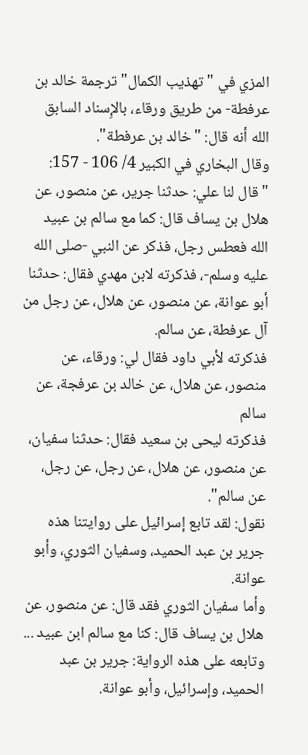المزي في "تهذيب الكمال" ترجمة خالد بن عرفطة- من طريق ورقاء، بالإِسناد السابق الله أنه قال: "خالد بن عرفطة".
وقال البخاري في الكبير 4/ 106 - 157: "قال لنا علي: حدثنا جرير، عن منصور، عن هلال بن يساف قال: كما مع سالم بن عبيد الله فعطس رجل، فذكر عن النبي -صلى الله عليه وسلم-، فذكرته لابن مهدي فقال: حدثنا أبو عوانة، عن منصور، عن هلال، عن رجل من آل عرفطة، عن سالم.
فذكرته لأبي داود فقال لي: ورقاء، عن منصور، عن هلال، عن خالد بن عرفجة، عن سالم
فذكرته ليحى بن سعيد فقال: حدثنا سفيان، عن منصور، عن هلال، عن رجل، عن رجل، عن سالم".
نقول: لقد تابع إسرائيل على روايتنا هذه جرير بن عبد الحميد، وسفيان الثوري، وأبو عوانة.
وأما سفيان الثوري فقد قال: عن منصور، عن هلال بن يساف قال: كنا مع سالم ابن عبيد ... وتابعه على هذه الرواية: جرير بن عبد الحميد، وإسرائيل، وأبو عوانة.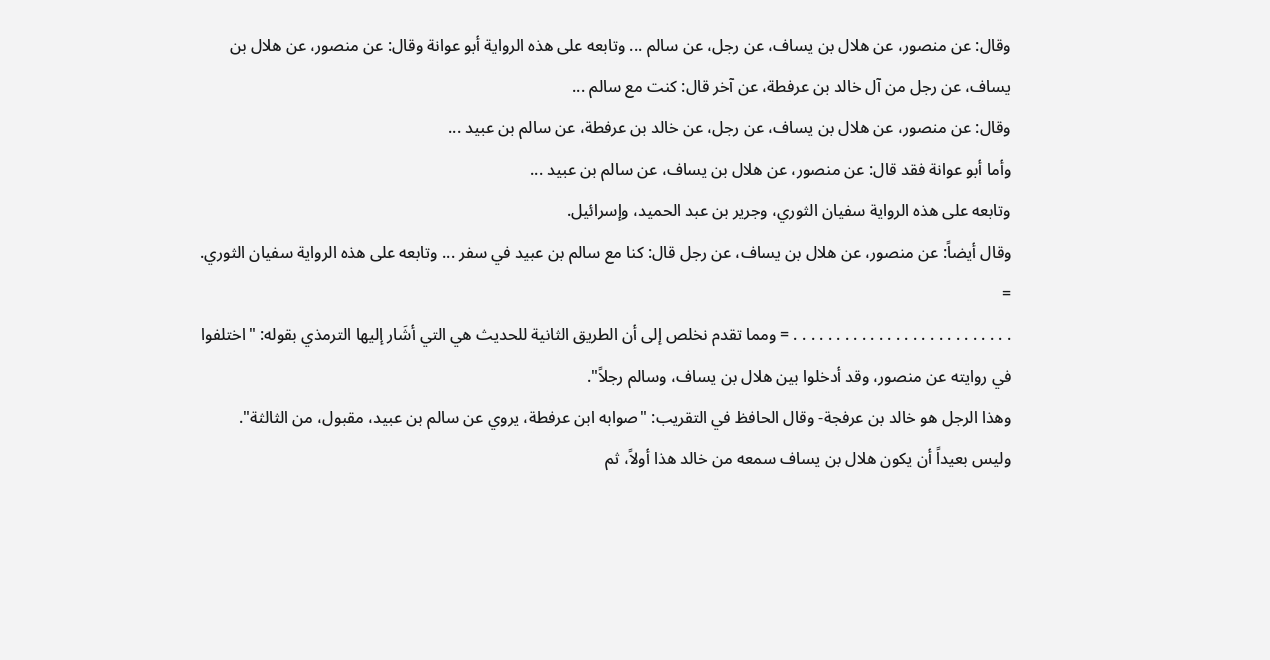وقال: عن منصور، عن هلال بن يساف، عن رجل، عن سالم ... وتابعه على هذه الرواية أبو عوانة وقال: عن منصور، عن هلال بن يساف، عن رجل من آل خالد بن عرفطة، عن آخر قال: كنت مع سالم ...
وقال: عن منصور، عن هلال بن يساف، عن رجل، عن خالد بن عرفطة، عن سالم بن عبيد ...
وأما أبو عوانة فقد قال: عن منصور، عن هلال بن يساف، عن سالم بن عبيد ...
وتابعه على هذه الرواية سفيان الثوري، وجرير بن عبد الحميد، وإسرائيل.
وقال أيضاً: عن منصور، عن هلال بن يساف، عن رجل قال: كنا مع سالم بن عبيد في سفر ... وتابعه على هذه الرواية سفيان الثوري.
=
. . . . . . . . . . . . . . . . . . . . . . . . . . = ومما تقدم نخلص إلى أن الطريق الثانية للحديث هي التي أشَار إليها الترمذي بقوله: "اختلفوا في روايته عن منصور، وقد أدخلوا بين هلال بن يساف، وسالم رجلاً".
وهذا الرجل هو خالد بن عرفجة- وقال الحافظ في التقريب: "صوابه ابن عرفطة، يروي عن سالم بن عبيد، مقبول، من الثالثة".
وليس بعيداً أن يكون هلال بن يساف سمعه من خالد هذا أولاً، ثم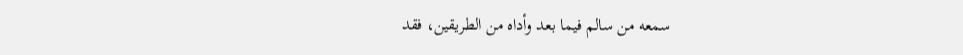سمعه من سالم فيما بعد وأداه من الطريقين، فقد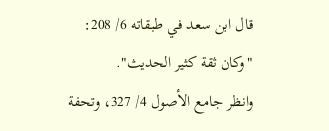قال ابن سعد في طبقاته 6/ 208: "وكان ثقة كثير الحديث".
وانظر جامع الأصول 4/ 327، وتحفة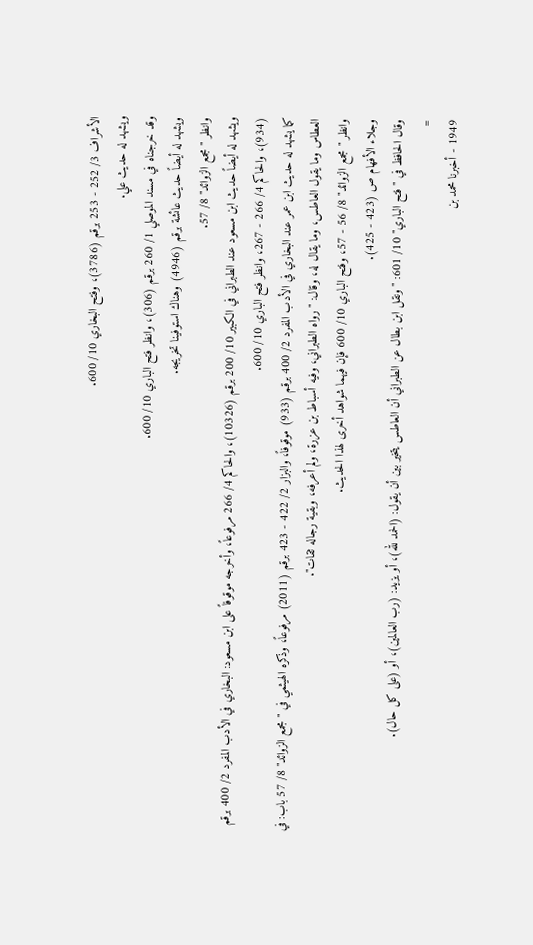الأشراف 3/ 252 - 253 برقم (3786)، وفتح البخاري 10/ 600.
ويشهد له حديث علي.
وقد خرجناه في مسند الموصلي 1/ 260 برقم (306)، وانظر فتح الباري 10/ 600.
ويشهد له أيضاً حديث عائشة برقم (4946) وهناك استوفينا تخريجه.
وانظر "مجمع الزوائد" 8/ 57.
ويشهد له أيضاً حديث ابن مسعود عند الطبراني في الكبير 10/ 200 برقم (10326)، والحاكم 4/ 266 مرفوعاً، وأخرجه موقوفاً على ابن مسعود: البخاري في الأدب المفرد 2/ 400 برقم (934)، والحاكم 4/ 266 - 267، وانظر فتح الباري 10/ 600.
كما يشهد له حديث ابن عمر عند البخاري في الأدب المفرد 2/ 400 برقم (933) موقوفاً، والبزار 2/ 422 - 423 برقم (2011) مرفوعاً، وذكره الهيثمي في "مجمع الزوائد" 8/ 57 باب: في العطاس وما يقول العاطس، وما يقال له، وقال: "رواه الطبراني، وفيه أسباط بن عزرة، ولم أعرفه، وبقية رجاله ثقات".
وانظر "مجمع الزوائد" 8/ 56 - 57، وفتح الباري 10/ 600 فإن فيهما شواهد أخرى لهذا الحديث.
وجلاء الأفهام ص (423 - 425).
وقال الحافظ في "فتح الباري" 10/ 601: "ونقل ابن بطال عن الطبراني أن العاطس يتخير بين أن يقول: (الحمد لله)، أو يزيد: (رب العالمين)، أو (على كل حال).
=
1949 - أخبرنا محمد بن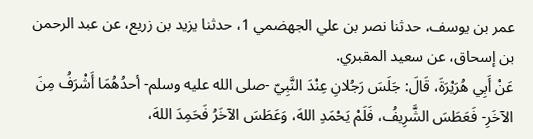عمر بن يوسف، حدثنا نصر بن علي الجهضمي 1، حدثنا يزيد بن زريع، عن عبد الرحمن بن إسحاق، عن سعيد المقبري.
عَنْ أَبِي هُرَيْرَةَ، قَالَ: جَلَسَ رَجُلانِ عِنْدَ النَّبِيّ -صلى الله عليه وسلم- أحدُهُمَا أَشْرَفُ مِنَ الآخَرِ- فَعَطَسَ الشَّرِيفُ، فَلَمْ يَحْمَدِ اللهَ، وَعَطَسَ الآخَرُ فَحَمِدَ اللهَ،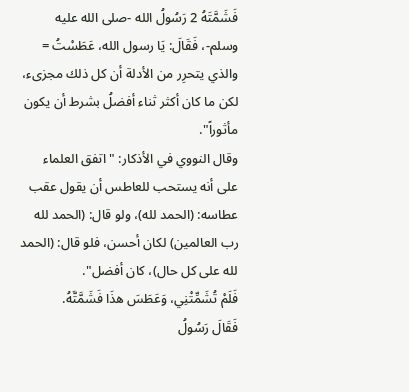فَشَمَّتَهُ 2 رَسُولُ الله -صلى الله عليه وسلم-، فَقَالَ: يَا رسول الله، عَطَسْتُ = والذي يتحرِر من الأدلة أن كل ذلك مجزىء، لكن ما كان أكثر ثناء أفضلُ بشرط أن يكون مأثوراً".
وقال النووي في الأذكار: "اتفق العلماء على أنه يستحب للعاطس أن يقول عقب عطاسه: (الحمد لله)، ولو قال: (الحمد لله رب العالمين) لكان أحسن، فلو قال: (الحمد لله على كل حال)، كان أفضل".
فَلَمْ تُشَمِّتْنِي، وَعَطَسَ هذَا فَشَمَّتَّهُ.
فَقَالَ رَسُولُ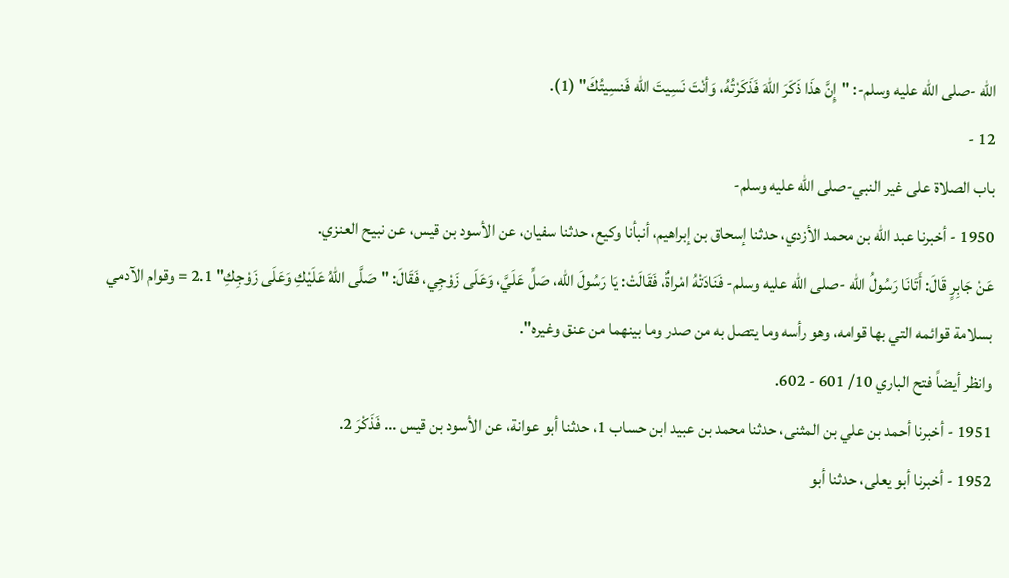الله -صلى الله عليه وسلم-: "إِنَّ هذَا ذَكَرَ اللهَ فَذَكَرْتُهُ، وَأنْتَ نَسِيتَ الله فَنسِيتُكَ" (1).
12 -
باب الصلاة على غير النبي-صلى الله عليه وسلم-
1950 - أخبرنا عبد الله بن محمد الأزدي، حدثنا إسحاق بن إبراهيم، أنبأنا وكيع، حدثنا سفيان، عن الأسود بن قيس، عن نبيح العنزي.
عَنْ جَابِرٍ قَالَ: أَتَانَا رَسُولُ الله -صلى الله عليه وسلم- فَنَادَتْهُ امْراةٌ، فَقَالَتْ: يَا رَسُولَ الله، صَلِّ عَلَيَّ، وَعَلَى زَوْجِي، فَقَالَ: "صَلَّى اللهُ عَلَيْكِ وَعَلَى زَوْجِكِ" 2.1 = وقوام الآدمي بسلامة قوائمه التي بها قوامه، وهو رأسه وما يتصل به من صدر وما بينهما من عنق وغيره".
وانظر أيضاً فتح الباري 10/ 601 - 602.
1951 - أخبرنا أحمد بن علي بن المثنى، حدثنا محمد بن عبيد ابن حساب 1، حدثنا أبو عوانة، عن الأسود بن قيس ... فَذَكْرَ 2.
1952 - أخبرنا أبو يعلى، حدثنا أبو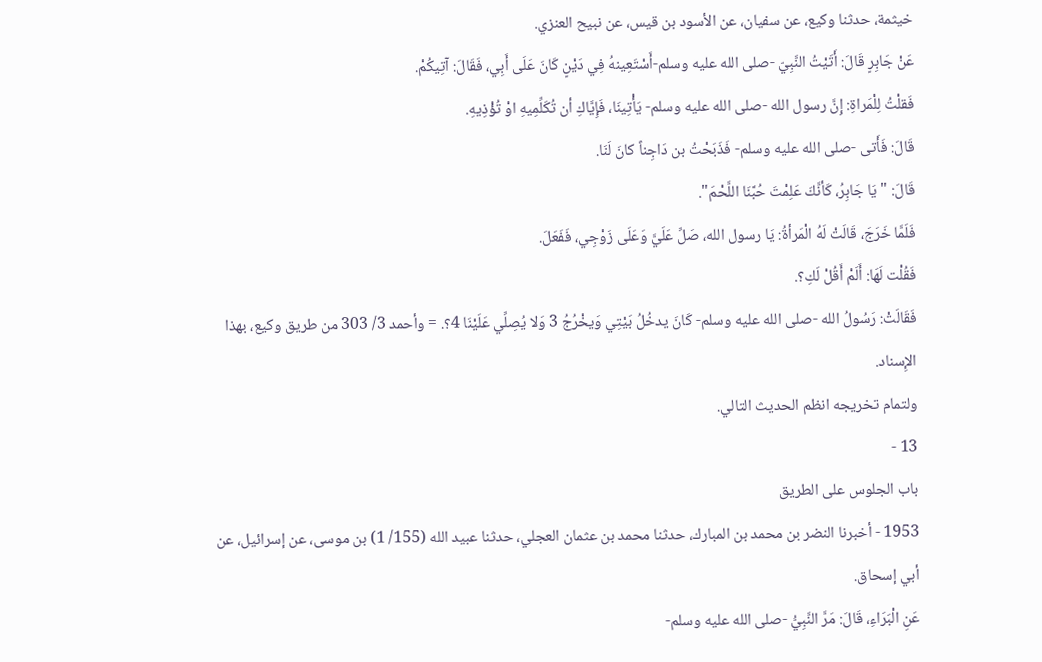خيثمة، حدثنا وكيع، عن سفيان، عن الأسود بن قيس، عن نبيح العنزي.
عَنْ جَابِرٍ قَالَ: أَتَيْتُ النَّبِيّ -صلى الله عليه وسلم-أَسْتَعِينهُ فِي دَيْنٍ كَانَ عَلَى أَبِي، فَقَالَ: آتِيكُمْ.
فَقلْتُ لِلْمَراةِ: إِنَّ رسول الله -صلى الله عليه وسلم- يَأْتِينَا، فَإِيَّاكِ أن تُكَلِّمِيهِ اوْ تُؤْذِيهِ.
قَالَ: فَأَتى -صلى الله عليه وسلم- فَذَبَحْتُ بن دَاجِناً كانَ لَنَا.
قَالَ: "يَا جَابِرُ، كَأنَّكَ عَلِمْتَ حُبَّنَا اللَّحْمَ".
فَلَمَّا خَرَجَ، قَالَتْ لَهُ الْمَرأةُ: يَا رسول الله، صَلِّ عَلَيَّ وَعَلَى زَوْجِي، فَفَعَلَ.
فَقُلْت لَهَا: أَلَمْ أَقُلْ لَكِ؟.
فَقَالَتْ: رَسُولُ الله -صلى الله عليه وسلم- كَانَ يدخُلُ بَيْتِي وَيخْرُجُ 3 وَلا يُصِلِّي عَلَيْنَا 4؟. = وأحمد 3/ 303 من طريق وكيع، بهذا الإِسناد.
ولتمام تخريجه انظم الحديث التالي.
13 -
باب الجلوس على الطريق
1953 - أخبرنا النضر بن محمد بن المبارك، حدثنا محمد بن عثمان العجلي، حدثنا عبيد الله (155/ 1) بن موسى، عن إسرائيل، عن أبي إسحاق.
عَنِ الْبَرَاءِ، قَالَ: مَرَّ النَّبِيُّ -صلى الله عليه وسلم-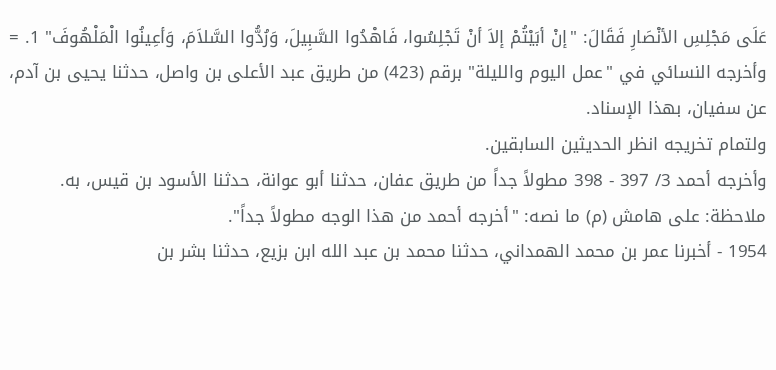عَلَى مَجْلِسِ الأنْصَارِ فَقَالَ: "إنْ أبَيْتُمْ إلاَ أنْ تَجْلِسُوا، فَاهْدُوا السَّبِيلَ، وَرُدُّوا السَّلاَمَ، وَأعِينُوا الْمَلْهُوفَ" 1. = وأخرجه النسائي في "عمل اليوم والليلة" برقم (423) من طريق عبد الأعلى بن واصل، حدثنا يحيى بن آدم، عن سفيان، بهذا الإسناد.
ولتمام تخريجه انظر الحديثين السابقين.
وأخرجه أحمد 3/ 397 - 398 مطولاً جداً من طريق عفان، حدثنا أبو عوانة، حدثنا الأسود بن قيس، به.
ملاحظة: على هامش (م) ما نصه: "أخرجه أحمد من هذا الوجه مطولاً جداً".
1954 - أخبرنا عمر بن محمد الهمداني، حدثنا محمد بن عبد الله ابن بزيع، حدثنا بشر بن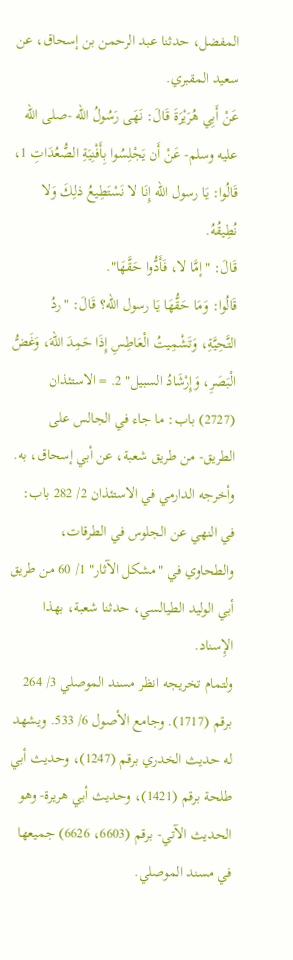المفضل، حدثنا عبد الرحمن بن إسحاق، عن سعيد المقبري.
عَنْ أَبِي هُرَيْرَةَ قَالَ: نَهَى رَسُولُ الله -صلى الله عليه وسلم- عَنْ أَن يَجْلِسُوا بِأَفْنِيَةِ الصُّعُدَاتِ 1، قَالُوا: يَا رسول الله إِنَا لا نَسْتَطِيعُ ذلِكَ وَلا نُطِيقُهُ.
قَالَ: "إمَّا لا، فَأَدُّوا حَقَّهَا".
قَالُوا: وَمَا حَقُّهَا يَا رسول الله؟ قَالَ: "ردُ التَّحِيَّةِ، وَتَشْمِيتُ الْعَاطِسِ إِذَا حَمِدَ اللهَ، وَغَضُّ الْبَصَرِ، وَإِرْشَادُ السبيل" 2. = الاستئذان (2727) باب: ما جاء في الجالس على الطريق- من طريق شعبة، عن أبي إسحاق، به.
وأخرجه الدارمي في الاستئذان 2/ 282 باب: في النهي عن الجلوس في الطرقات، والطحاوي في "مشكل الآثار" 1/ 60 من طريق أبي الوليد الطيالسي، حدثنا شعبة، بهذا الإِسناد.
ولتمام تخريجه انظر مسند الموصلي 3/ 264 برقم (1717). وجامع الأصول 6/ 533. ويشهد له حديث الخدري برقم (1247)، وحديث أبي طلحة برقم (1421)، وحديث أبي هريرة- وهو الحديث الآتي- برقم (6603، 6626) جميعها في مسند الموصلي.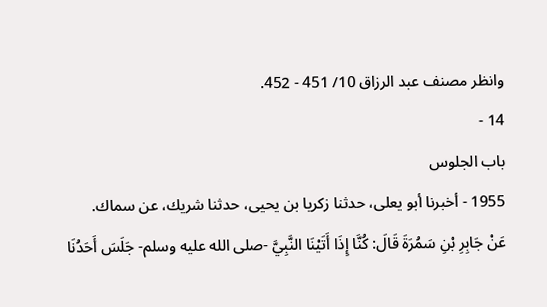وانظر مصنف عبد الرزاق 10/ 451 - 452.
14 -
باب الجلوس
1955 - أخبرنا أبو يعلى، حدثنا زكريا بن يحيى، حدثنا شريك، عن سماك.
عَنْ جَابِرِ بْنِ سَمُرَةَ قَالَ: كُنَّا إِذَا أَتَيْنَا النَّبِيَّ -صلى الله عليه وسلم- جَلَسَ أَحَدُنَا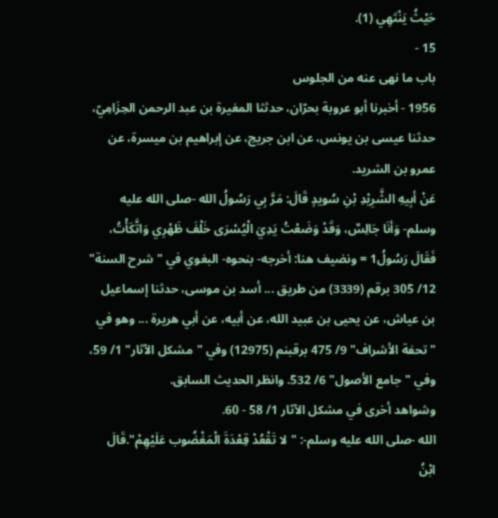حَيْثُ يَنْتَهِي (1).
15 -
باب ما نهى عنه من الجلوس
1956 - أخبرنا أبو عروبة بحرّان، حدثثا المغيرة بن عبد الرحمن الحِزَامِيّ، حدثنا عيسى بن يونس، عن ابن جريج، عن إبراهيم بن ميسرة، عن عمرو بن الشريد.
عَنْ أبِيهِ الشَّرِيْدِ بْنِ سُويدٍ قَالَ: مَرَّ بِي رَسُولُ الله -صلى الله عليه وسلم- وَأنَا جَالِسٌ، وَقَدْ وَضَعْتُ يَدِيَ الْيُسْرَى خَلْفَ ظَهْرِي وَاتَّكَأْتُ، فَقَالَ رَسُولُ1 = ونضيف هنا: أخرجه- بنحوه- البغوي في "شرح السنة" 12/ 305 برقم (3339) من طريق ... أسد بن موسى، حدثنا إسماعيل بن عياش، عن يحيى بن عبيد الله، عن أبيه، عن أبي هريرة ... وهو في "تحفة الأشراف" 9/ 475 برقبنم (12975) وفي "مشكل الآثار" 1/ 59، وفي "جامع الأصول" 6/ 532. وانظر الحديث السابق.
وشواهد أخرى في مشكل الآثار 1/ 58 - 60.
الله -صلى الله عليه وسلم-: "لا تَقْعُدْ قِعْدَةَ الْمَغْضُوب عَلَيْهِمْ".قَالَ ابْنُ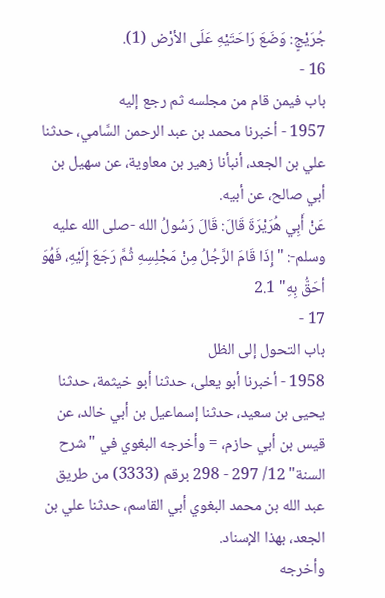جُرَيْجٍ: وَضَعَ رَاحَتَيْهِ عَلَى الأرْض (1).
16 -
باب فيمن قام من مجلسه ثم رجع إليه
1957 - أخبرنا محمد بن عبد الرحمن السَّامي، حدثنا علي بن الجعد، أنبأنا زهير بن معاوية، عن سهيل بن أبي صالح، عن أبيه.
عَنْ أَبِي هُرَيْرَةَ قَالَ: قَالَ رَسُولُ الله -صلى الله عليه وسلم-: "إِذَا قَامَ الرَّجُلُ مِنْ مَجْلِسِهِ ثُمَّ رَجَعَ إِلَيْهِ، فَهُوَ أحَقُّ بِهِ" 2.1
17 -
باب التحول إلى الظل
1958 - أخبرنا أبو يعلى، حدثنا أبو خيثمة، حدثنا يحيى بن سعيد، حدثنا إسماعيل بن أبي خالد، عن قيس بن أبي حازم، = وأخرجه البغوي في "شرح السنة" 12/ 297 - 298 برقم (3333) من طريق
عبد الله بن محمد البغوي أبي القاسم، حدثنا علي بن الجعد، بهذا الإسناد.
وأخرجه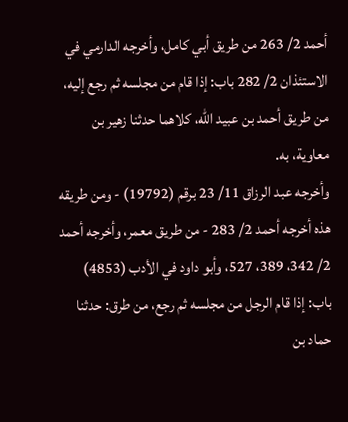أحمد 2/ 263 من طريق أبي كامل، وأخرجه الدارمي في الاستئذان 2/ 282 باب: إذا قام من مجلسه ثم رجع إليه، من طريق أحمد بن عبيد الله، كلاهما حدثنا زهير بن معاوية، به.
وأخرجه عبد الرزاق 11/ 23 برقم (19792) - ومن طريقه هذه أخرجه أحمد 2/ 283 - من طريق معمر، وأخرجه أحمد 2/ 342، 389، 527، وأبو داود في الأدب (4853) باب: إذا قام الرجل من مجلسه ثم رجع، من طرق: حدثنا حماد بن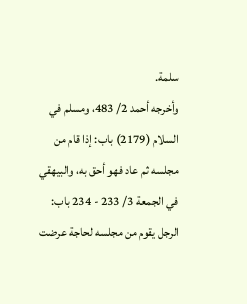سلمة.
وأخرجه أحمد 2/ 483، ومسلم في السلام (2179) باب: إذا قام من مجلسه ثم عاد فهو أحق به، والبيهقي في الجمعة 3/ 233 - 234 باب: الرجل يقوم من مجلسه لحاجة عرضت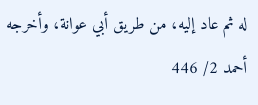له ثم عاد إليه، من طريق أبي عوانة، وأخرجه أحمد 2/ 446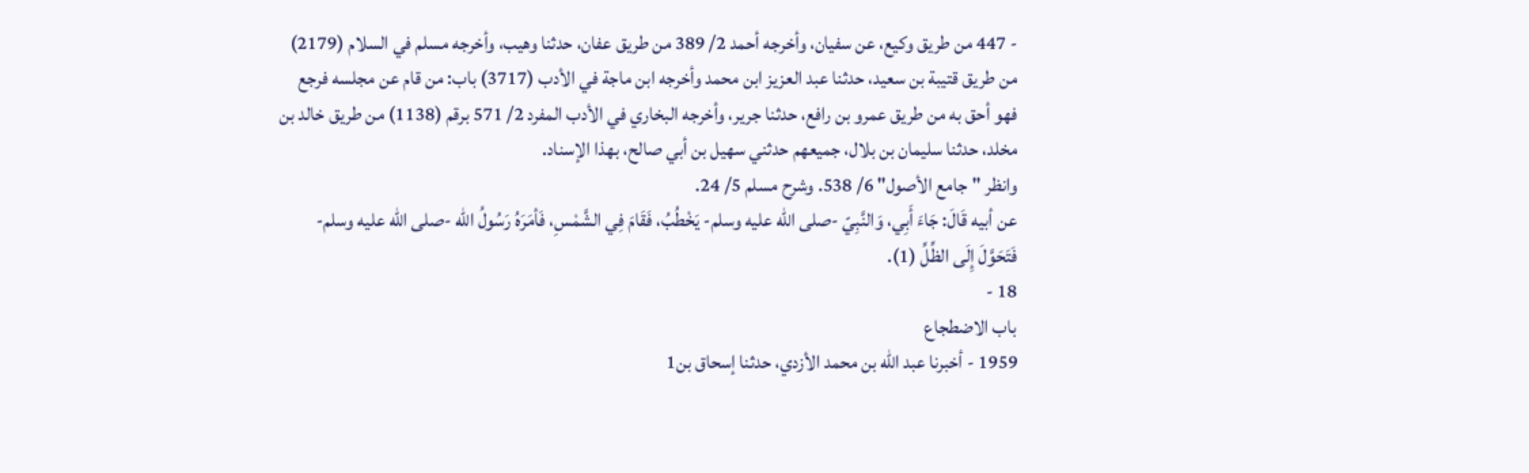- 447 من طريق وكيع، عن سفيان، وأخرجه أحمد 2/ 389 من طريق عفان، حدثنا وهيب، وأخرجه مسلم في السلام (2179) من طريق قتيبة بن سعيد، حدثنا عبد العزيز ابن محمد وأخرجه ابن ماجة في الأدب (3717) باب: من قام عن مجلسه فرجع فهو أحق به من طريق عمرو بن رافع، حدثنا جرير، وأخرجه البخاري في الأدب المفرد 2/ 571 برقم (1138) من طريق خالد بن مخلد، حدثنا سليمان بن بلال، جميعهم حدثني سهيل بن أبي صالح، بهذا الإسناد.
وانظر "جامع الأصول" 6/ 538. وشرح مسلم 5/ 24.
عن أبيه قَالَ: جَاءَ أَبِي، وَالنَّبِيّ -صلى الله عليه وسلم- يَخْطُبُ، فَقَامَ فِي الشَّمْسِ، فَأمَرَهُ رَسُولُ الله -صلى الله عليه وسلم-فَتَحَوَّلَ إِلَى الظِّلِّ (1).
18 -
باب الاضطجاع
1959 - أخبرنا عبد الله بن محمد الأزدي، حدثنا إسحاق بن1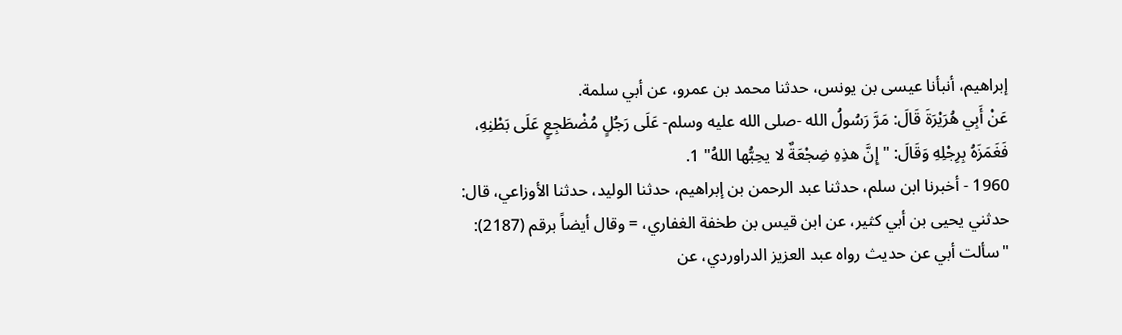إبراهيم، أنبأنا عيسى بن يونس، حدثنا محمد بن عمرو، عن أبي سلمة.
عَنْ أَبِي هُرَيْرَةَ قَالَ: مَرَّ رَسُولُ الله -صلى الله عليه وسلم- عَلَى رَجُلٍ مُضْطَجِعٍ عَلَى بَطْنِهِ، فَغَمَزَهُ بِرِجْلِهِ وَقَالَ: "إِنَّ هذِهِ ضِجْعَةٌ لا يحِبُّها اللهُ" 1.
1960 - أخبرنا ابن سلم، حدثنا عبد الرحمن بن إبراهيم، حدثنا الوليد، حدثنا الأوزاعي، قال: حدثني يحيى بن أبي كثير، عن ابن قيس بن طخفة الغفاري، = وقال أيضاً برقم (2187): "سألت أبي عن حديث رواه عبد العزيز الدراوردي، عن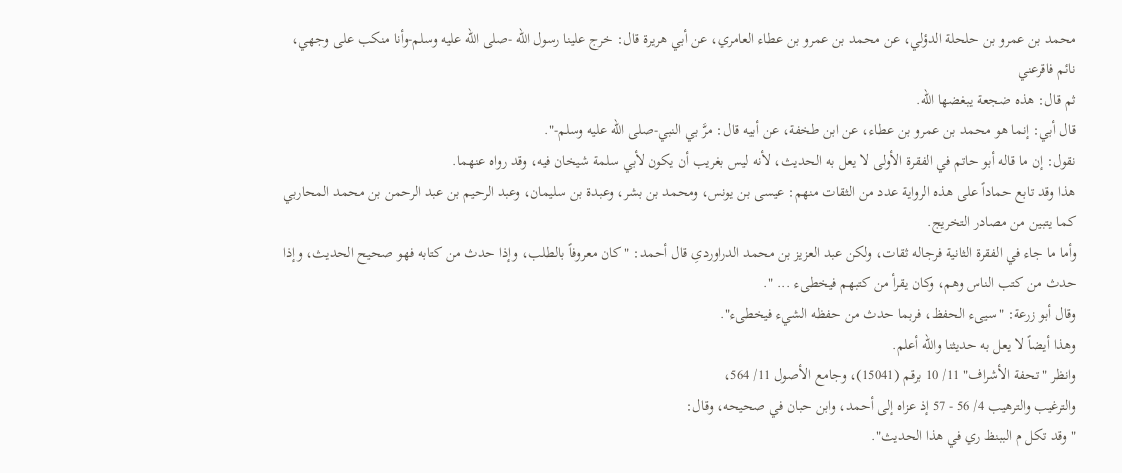محمد بن عمرو بن حلحلة الدؤلي، عن محمد بن عمرو بن عطاء العامري، عن أبي هريرة قال: خرج علينا رسول الله -صلى الله عليه وسلم-وأنا منكب على وجهي، نائم فاقرعني
ثم قال: هذه ضجعة يبغضها الله.
قال أبي: إنما هو محمد بن عمرو بن عطاء، عن ابن طخفة، عن أبيه قال: مرَّ بي النبي-صلى الله عليه وسلم-".
نقول: إن ما قاله أبو حاتم في الفقرة الأولى لا يعل به الحديث، لأنه ليس بغريب أن يكون لأبي سلمة شيخان فيه، وقد رواه عنهما.
هذا وقد تابع حماداً على هذه الرواية عدد من الثقات منهم: عيسى بن يونس، ومحمد بن بشر، وعبدة بن سليمان، وعبد الرحيم بن عبد الرحمن بن محمد المحاربي كما يتبين من مصادر التخريج.
وأما ما جاء في الفقرة الثانية فرجاله ثقات، ولكن عبد العزيز بن محمد الدراوردىِ قال أحمد: "كان معروفاً بالطلب، وإذا حدث من كتابه فهو صحيح الحديث، وإذا حدث من كتب الناس وهم، وكان يقرأ من كتبهم فيخطىء ... ".
وقال أبو زرعة: "سيىء الحفظ، فربما حدث من حفظه الشيء فيخطىء".
وهذا أيضاً لا يعل به حديثنا والله أعلم.
وانظر "تحفة الأشراف" 11/ 10 برقم (15041)، وجامع الأصول 11/ 564،
والترغيب والترهيب 4/ 56 - 57 إذ عزاه إلى أحمد، وابن حبان في صحيحه، وقال:
"وقد تكل م الببنظ ري في هذا الحديث".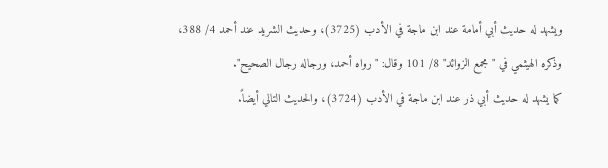ويشهد له حديث أبي أمامة عند ابن ماجة في الأدب (3725)، وحديث الشريد عند أحمد 4/ 388، وذكره الهيثمي في "مجمع الزوائد" 8/ 101 وقال: "رواه أحمد، ورجاله رجال الصحيح".
كما يشهد له حديث أبي ذر عند ابن ماجة في الأدب (3724)، والحديث التالي أيضاً.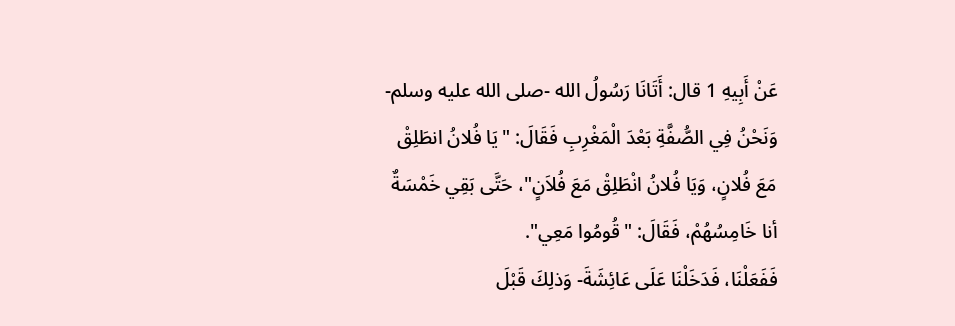عَنْ أَبِيهِ 1 قال: أَتَانَا رَسُولُ الله -صلى الله عليه وسلم- وَنَحْنُ فِي الصُّفَّةِ بَعْدَ الْمَغْرِبِ فَقَالَ: "يَا فُلانُ انطَلِقْ مَعَ فُلانٍ، وَيَا فُلانُ انْطَلِقْ مَعَ فُلاَنٍ"، حَتَّى بَقِي خَمْسَةٌ أنا خَامِسُهُمْ، فَقَالَ: "قُومُوا مَعِي".
فَفَعَلْنَا، فَدَخَلْنَا عَلَى عَائِشَةَ- وَذلِكَ قَبْلَ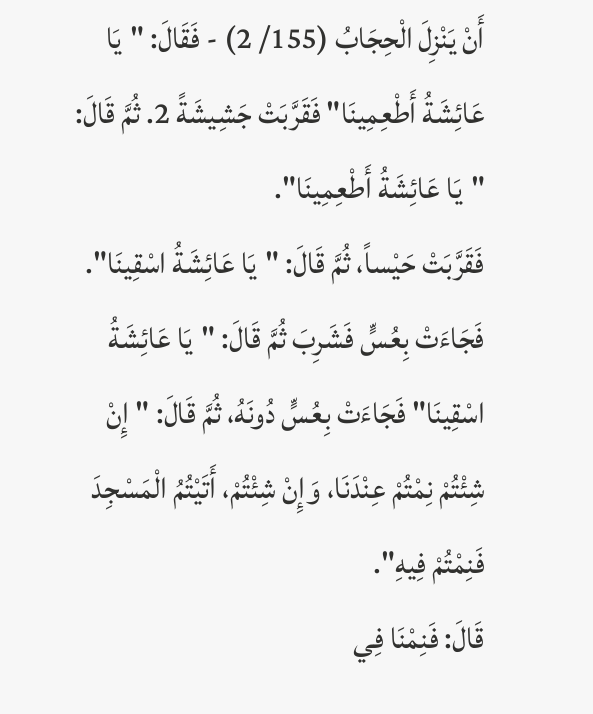أَنْ يَنْزِلَ الْحِجَابُ (155/ 2) - فَقَالَ: "يَا عَائِشَةُ أَطْعِمِينَا" فَقَرَّبَتْ جَشِيشَةً 2. ثُمَّ قَالَ: "يَا عَائِشَةُ أَطْعِمِينَا".
فَقَرَّبَتْ حَيْساً، ثُمَّ قَالَ: "يَا عَائِشَةُ اسْقِينَا".
فَجَاءَتْ بِعُسٍّ فَشَرِبَ ثُمَّ قَالَ: "يَا عَائِشَةُ اسْقِينَا" فَجَاءَتْ بِعُسٍّ دُونَهُ، ثُمَّ قَالَ: "إِنْ شِئْتُمْ نِمْتُمْ عِنْدَنَا، وَإِنْ شِئْتُمْ، أَتَيْتُمُ الْمَسْجِدَ فَنِمْتُمْ فِيهِ".
قَالَ: فَنِمْنَا فِي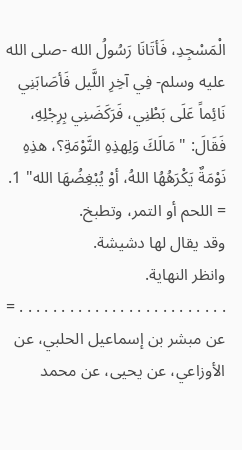الْمَسْجِدِ، فَأتَانَا رَسُولُ الله -صلى الله عليه وسلم- فِي آخِرِ اللَّيل فَأصَابَنِي نَائِماً عَلَى بَطْنِي، فَرَكَضَنِي بِرِجْلِهِ، فَقَالَ: "مَالَكَ وَلِهذِهِ النَّوْمَةِ؟، هذِهِ نَوْمَةٌ يَكْرَهُهُا اللهُ، أوْ يُبْغِضُهَا الله" 1. = اللحم أو التمر، وتطبخ.
وقد يقال لها دشيشة.
وانظر النهاية.
. . . . . . . . . . . . . . . . . . . . . . . . . = عن مبشر بن إسماعيل الحلبي، عن الأوزاعي، عن يحيى، عن محمد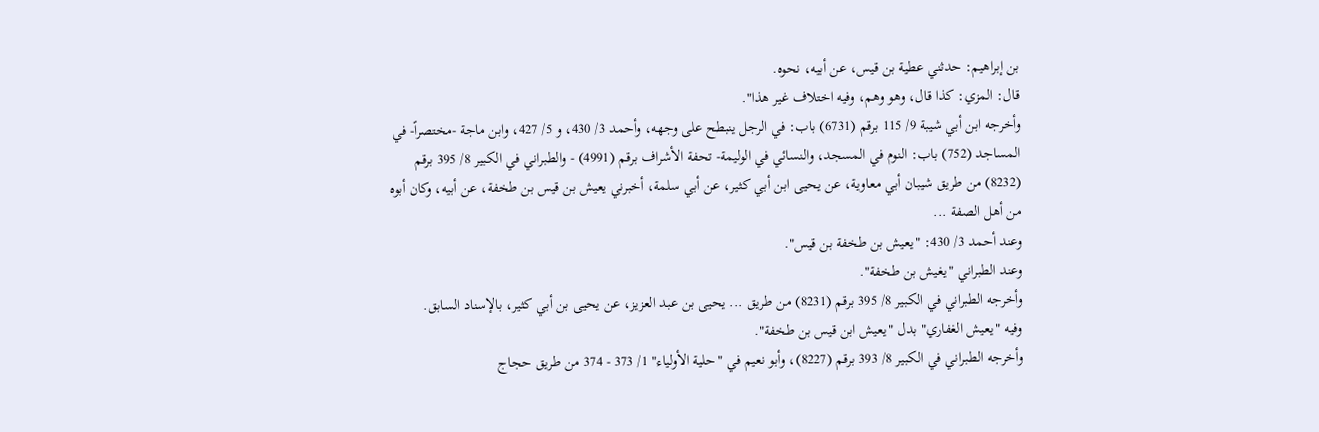بن إبراهيم: حدثني عطية بن قيس، عن أبيه، نحوه.
قال: المزي: كذا قال، وهو وهم، وفيه اختلاف غير هذا".
وأخرجه ابن أبي شيبة 9/ 115 برقم (6731) باب: في الرجل ينبطح على وجهه، وأحمد 3/ 430، و 5/ 427، وابن ماجة -مختصراً- في المساجد (752) باب: النوم في المسجد، والنسائي في الوليمة- تحفة الأشراف برقم (4991) - والطبراني في الكبير 8/ 395 برقم (8232) من طريق شيبان أبي معاوية، عن يحيى ابن أبي كثير، عن أبي سلمة، أخبرني يعيش بن قيس بن طخفة، عن أبيه، وكان أبوه من أهل الصفة ...
وعند أحمد 3/ 430: "يعيش بن طخفة بن قيس".
وعند الطبراني "يغيش بن طخفة".
وأخرجه الطبراني في الكبير 8/ 395 برقم (8231) من طريق ... يحيى بن عبد العزيز، عن يحيى بن أبي كثير، بالإسناد السابق.
وفيه "يعيش الغفاري" بدل "يعيش ابن قيس بن طخفة".
وأخرجه الطبراني في الكبير 8/ 393 برقم (8227)، وأبو نعيم في "حلية الأولياء" 1/ 373 - 374 من طريق حجاج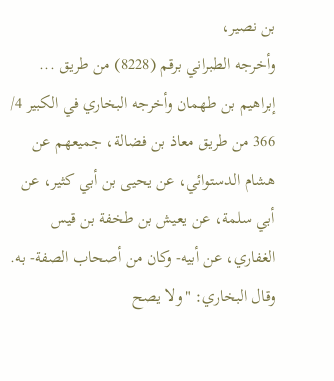بن نصير،
وأخرجه الطبراني برقم (8228) من طريق ... إبراهيم بن طهمان وأخرجه البخاري في الكبير 4/ 366 من طريق معاذ بن فضالة، جميعهم عن هشام الدستوائي، عن يحيى بن أبي كثير، عن أبي سلمة، عن يعيش بن طخفة بن قيس الغفاري، عن أبيه- وكان من أصحاب الصفة- به.
وقال البخاري: "ولا يصح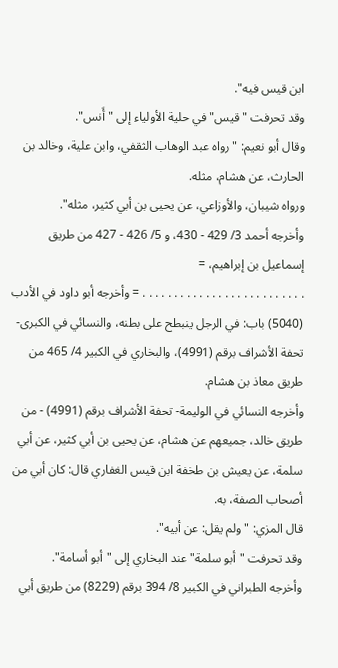ابن قيس فيه".
وقد تحرفت "قيس" في حلية الأولياء إلى "أَنس".
وقال أبو نعيم: "رواه عبد الوهاب الثقفي، وابن علية، وخالد بن الحارث، عن هشام، مثله.
ورواه شيبان، والأوزاعي، عن يحيى بن أبي كثير، مثله".
وأخرجه أحمد 3/ 429 - 430، و 5/ 426 - 427 من طريق إسماعيل بن إبراهيم، =
. . . . . . . . . . . . . . . . . . . . . . . . . . = وأخرجه أبو داود في الأدب (5040) باب: في الرجل ينبطح على بطنه، والنسائي في الكبرى- تحفة الأشراف برقم (4991)، والبخاري في الكبير 4/ 465 من طريق معاذ بن هشام.
وأخرجه النسائي في الوليمة- تحفة الأشراف برقم (4991) - من طريق خالد، جميعهم عن هشام، عن يحيى بن أبي كثير، عن أبي سلمة، عن يعيش بن طخفة ابن قيس الغفاري قال: كان أبي من أصحاب الصفة، به.
قال المزي: "ولم يقل: عن أبيه".
وقد تحرفت "أبو سلمة" عند البخاري إلى "أبو أسامة".
وأخرجه الطبراني في الكبير 8/ 394 برقم (8229) من طريق أبي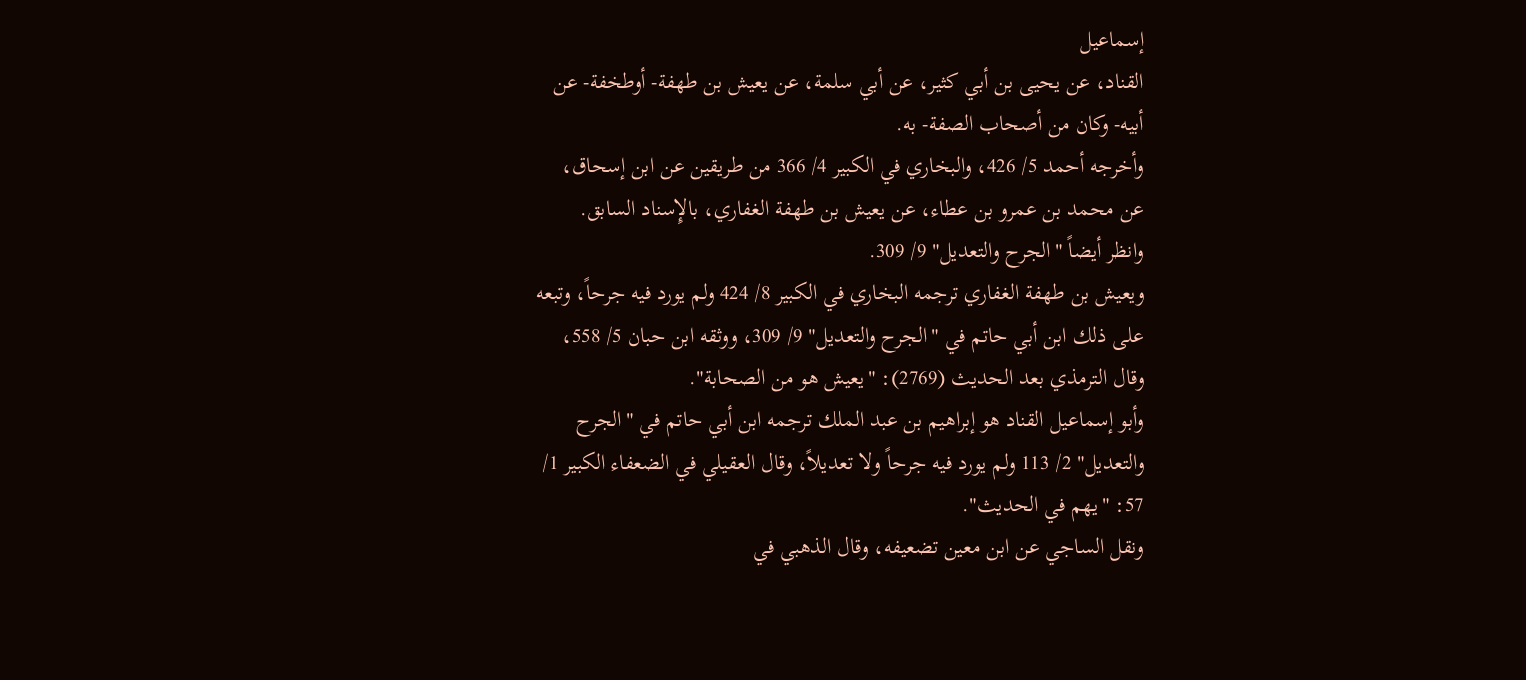إسماعيل
القناد، عن يحيى بن أبي كثير، عن أبي سلمة، عن يعيش بن طهفة- أوطخفة- عن أبيه- وكان من أصحاب الصفة- به.
وأخرجه أحمد 5/ 426، والبخاري في الكبير 4/ 366 من طريقين عن ابن إسحاق، عن محمد بن عمرو بن عطاء، عن يعيش بن طهفة الغفاري، بالإِسناد السابق.
وانظر أيضاً "الجرح والتعديل" 9/ 309.
ويعيش بن طهفة الغفاري ترجمه البخاري في الكبير 8/ 424 ولم يورد فيه جرحاً، وتبعه على ذلك ابن أبي حاتم في "الجرح والتعديل" 9/ 309، ووثقه ابن حبان 5/ 558، وقال الترمذي بعد الحديث (2769): "يعيش هو من الصحابة".
وأبو إسماعيل القناد هو إبراهيم بن عبد الملك ترجمه ابن أبي حاتم في "الجرح والتعديل" 2/ 113 ولم يورد فيه جرحاً ولا تعديلاً، وقال العقيلي في الضعفاء الكبير 1/ 57: "يهم في الحديث".
ونقل الساجي عن ابن معين تضعيفه، وقال الذهبي في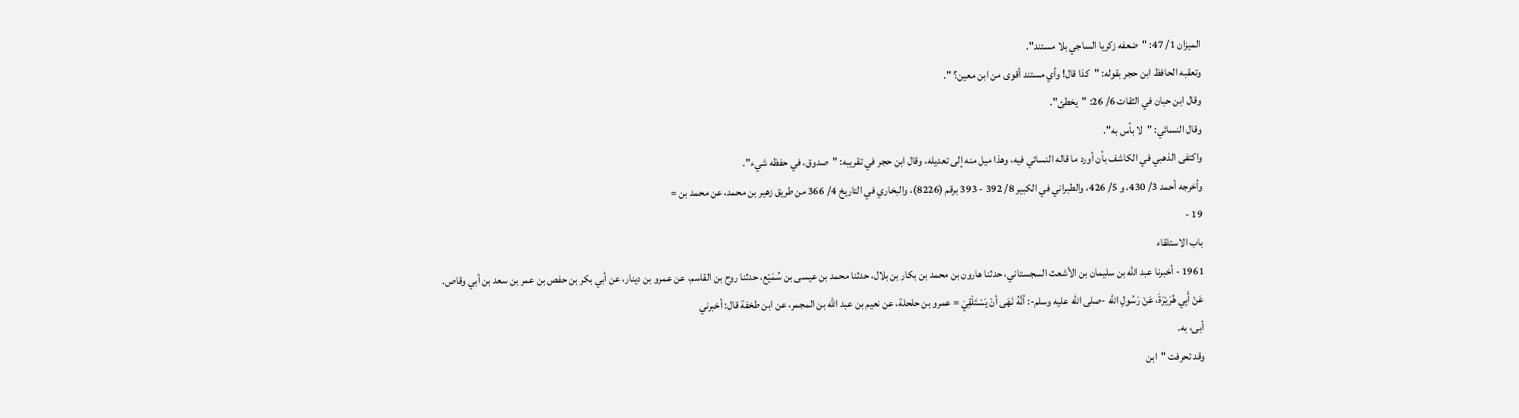الميزان 1/ 47: "ضعفه زكريا الساجي بلا مستند".
وتعقبه الحافظ ابن حجر بقوله: "كذا قال! وأي مستند أقوى من ابن معين؟ ".
وقال ابن حبان في الثقات 6/ 26: "يخطئ".
وقال النسائي: "لا بأس به".
واكتفى الذهبي في الكاشف بأن أورد ما قاله النسائي فيه، وهذا ميل منه إلى تعديله، وقال ابن حجر في تقريبه: "صدوق، في حفظه شيء".
وأخرجه أحمد 3/ 430، و 5/ 426، والطبراني في الكبير 8/ 392 - 393 برقم (8226)، والبخاري في التاريخ 4/ 366 من طريق زهير بن محمد، عن محمد بن =
19 -
باب الاستلقاء
1961 - أخبرنا عبد الله بن سليمان بن الأشعث السجستاني، حدثنا هارون بن محمد بن بكار بن بلال، حدثنا محمد بن عيسى بن سُمَيْع، حدثنا روح بن القاسم، عن عمرو بن دينار، عن أبي بكر بن حفص بن عمر بن سعد بن أبي وقاص.
عَنْ أَبِي هُرَيْرَةَ، عَنْ رَسُولِ الله -صلى الله عليه وسلم-: أنَّهُ نَهَى أنْ يَسْتَلْقِيَ = عمرو بن حلحلة، عن نعيم بن عبد الله بن المجمر، عن ابن طخفة قال: أخبرني
أبى، به.
وقد تحرفت "ابن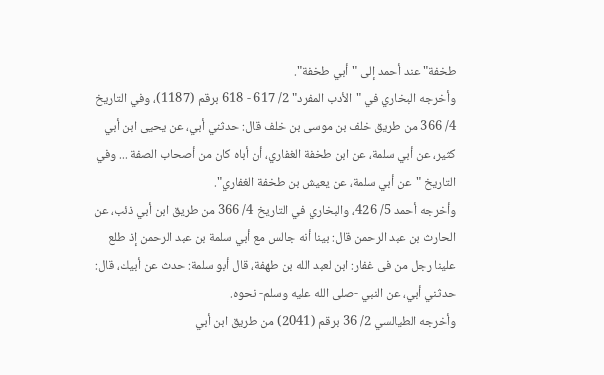طخفة" عند أحمد إلى "أبي طخفة".
وأخرجه البخاري في "الأدب المفرد" 2/ 617 - 618 برقم (1187)، وفي التاريخ 4/ 366 من طريق خلف بن موسى بن خلف قال: حدثني أبي، عن يحيى ابن أبي كثير، عن أبي سلمة، عن ابن طخفة الغفاري، أن أباه كان من أصحاب الصفة ... وفي التاريخ "عن أبي سلمة، عن يعيش بن طخفة الغفاري".
وأخرجه أحمد 5/ 426، والبخاري في التاريخ 4/ 366 من طريق ابن أبي ذئب، عن الحارث بن عبد الرحمن قال: بينا أنه جالس مع أبي سلمة بن عبد الرحمن إذ طلع علينا رجل من فى غفار: ابن لعبد الله بن طهفة، قال أبو سلمة: حدث عن أبيك، قال: حدثني أبي، عن النبي -صلى الله عليه وسلم- نحوه.
وأخرجه الطيالسي 2/ 36 برقم (2041) من طريق ابن أبي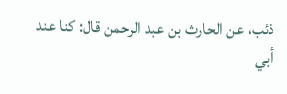ذئب، عن الحارث بن عبد الرحمن قال: كنا عند أبي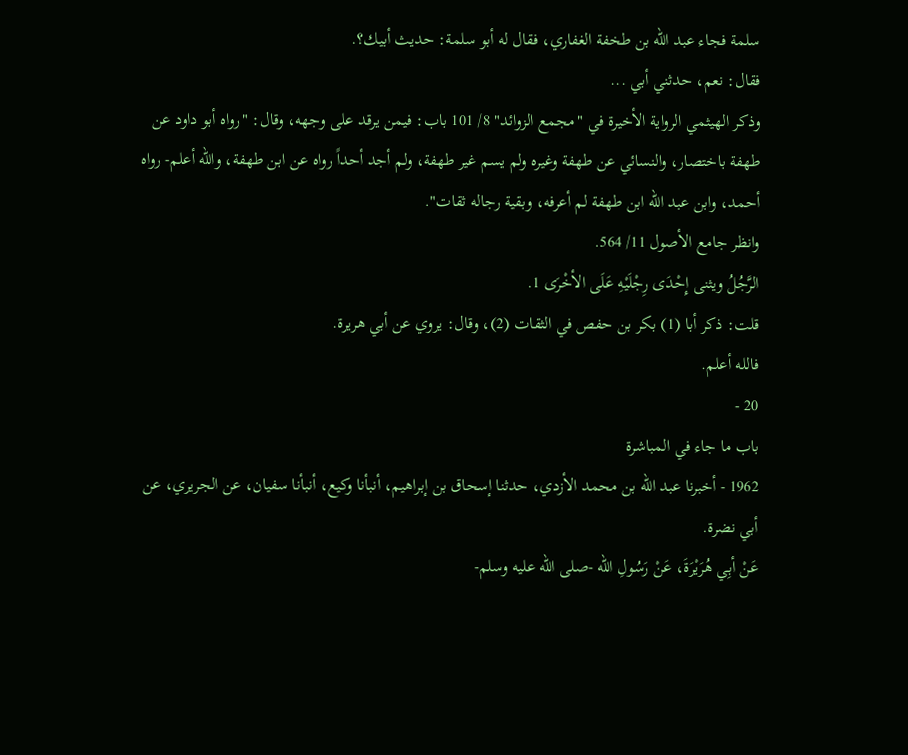سلمة فجاء عبد الله بن طخفة الغفاري، فقال له أبو سلمة: حديث أبيك؟.
فقال: نعم، حدثني أبي ...
وذكر الهيثمي الرواية الأخيرة في "مجمع الزوائد" 8/ 101 باب: فيمن يرقد على وجهه، وقال: "رواه أبو داود عن طهفة باختصار، والنسائي عن طهفة وغيره ولم يسم غير طهفة، ولم أجد أحداً رواه عن ابن طهفة، والله أعلم- رواه أحمد، وابن عبد الله ابن طهفة لم أعرفه، وبقية رجاله ثقات".
وانظر جامع الأصول 11/ 564.
الرَّجُلُ ويثنى إِحْدَى رِجْلَيْهِ عَلَى الأخْرَى 1.
قلت: ذكر أبا (1) بكر بن حفص في الثقات (2)، وقال: يروي عن أبي هريرة.
فالله أعلم.
20 -
باب ما جاء في المباشرة
1962 - أخبرنا عبد الله بن محمد الأزدي، حدثنا إسحاق بن إبراهيم، أنبأنا وكيع، أنبأنا سفيان، عن الجريري، عن أبي نضرة.
عَنْ أبِي هُرَيْرَةَ، عَنْ رَسُولِ الله -صلى الله عليه وسلم-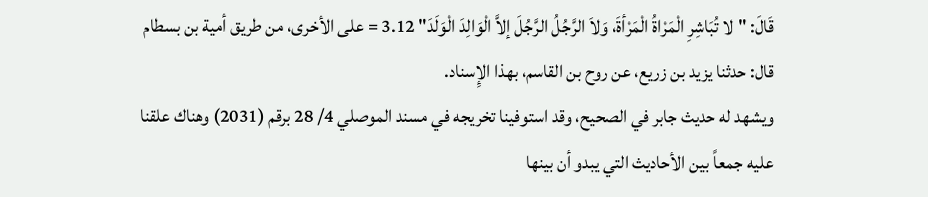قَالَ: "لا تُبَاشِرِ الْمَرْاةُ الْمَرْأةَ، وَلاَ الرَّجُلُ الرَّجُلَ إلاَّ الْوَالِدَ الْوَلَدَ" 3.12 = على الأخرى، من طريق أمية بن بسطام قال: حدثنا يزيد بن زريع، عن روح بن القاسم، بهذا الإِسناد.
ويشهد له حديث جابر في الصحيح، وقد استوفينا تخريجه في مسند الموصلي 4/ 28 برقم (2031) وهناك علقنا عليه جمعاً بين الأحاديث التي يبدو أن بينها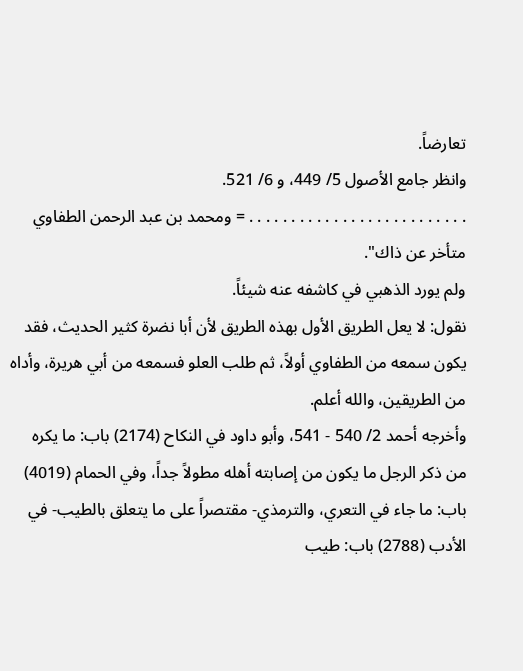تعارضاً.
وانظر جامع الأصول 5/ 449، و 6/ 521.
. . . . . . . . . . . . . . . . . . . . . . . . . . = ومحمد بن عبد الرحمن الطفاوي متأخر عن ذاك".
ولم يورد الذهبي في كاشفه عنه شيئاً.
نقول: لا يعل الطريق الأول بهذه الطريق لأن أبا نضرة كثير الحديث، فقد يكون سمعه من الطفاوي أولاً، ثم طلب العلو فسمعه من أبي هريرة، وأداه من الطريقين، والله أعلم.
وأخرجه أحمد 2/ 540 - 541، وأبو داود في النكاح (2174) باب: ما يكره من ذكر الرجل ما يكون من إصابته أهله مطولاً جداً، وفي الحمام (4019) باب: ما جاء في التعري، والترمذي- مقتصراً على ما يتعلق بالطيب- في الأدب (2788) باب: طيب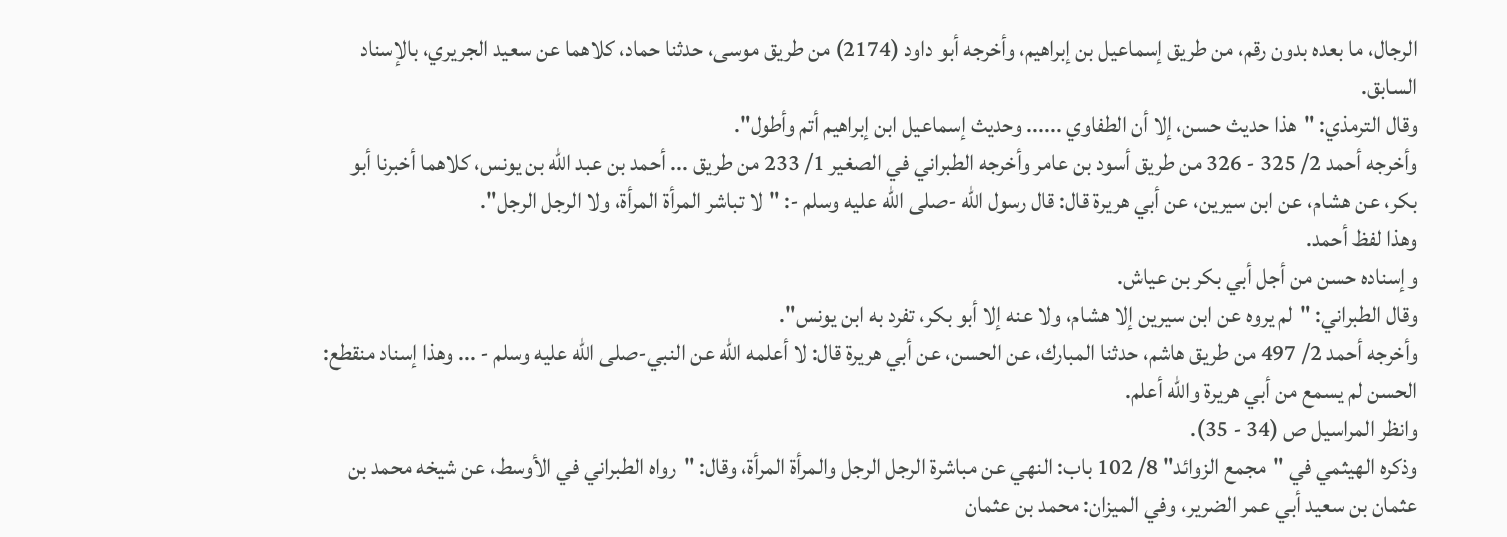الرجال، ما بعده بدون رقم، من طريق إسماعيل بن إبراهيم، وأخرجه أبو داود (2174) من طريق موسى، حدثنا حماد، كلاهما عن سعيد الجريري، بالإسناد السابق.
وقال الترمذي: "هذا حديث حسن، إلا أن الطفاوي ...... وحديث إسماعيل ابن إبراهيم أتم وأطول".
وأخرجه أحمد 2/ 325 - 326 من طريق أسود بن عامر وأخرجه الطبراني في الصغير 1/ 233 من طريق ... أحمد بن عبد الله بن يونس، كلاهما أخبرنا أبو بكر، عن هشام، عن ابن سيرين، عن أبي هريرة قال: قال رسول الله -صلى الله عليه وسلم -: "لا تباشر المرأة المرأة، ولا الرجل الرجل".
وهذا لفظ أحمد.
وإسناده حسن من أجل أبي بكر بن عياش.
وقال الطبراني: "لم يروه عن ابن سيرين إلا هشام، ولا عنه إلا أبو بكر، تفرد به ابن يونس".
وأخرجه أحمد 2/ 497 من طريق هاشم، حدثنا المبارك، عن الحسن، عن أبي هريرة قال: لا أعلمه الله عن النبي-صلى الله عليه وسلم - ... وهذا إسناد منقطع: الحسن لم يسمع من أبي هريرة والله أعلم.
وانظر المراسيل ص (34 - 35).
وذكره الهيثمي في "مجمع الزوائد" 8/ 102 باب: النهي عن مباشرة الرجل الرجل والمرأة المرأة، وقال: "رواه الطبراني في الأوسط، عن شيخه محمد بن عثمان بن سعيد أبي عمر الضرير، وفي الميزان: محمد بن عثمان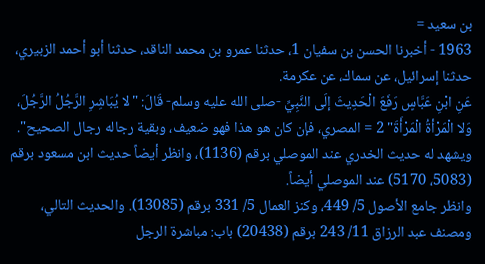بن سعيد =
1963 - أخبرنا الحسن بن سفيان 1، حدثنا عمرو بن محمد الناقد، حدثنا أبو أحمد الزبيري، حدثنا إسرائيل، عن سماك، عن عكرمة.
عَنِ ابْنِ عَبَّاسٍ رَفَعَ الْحَدِيثَ إلَى النَّبِيِّ -صلى الله عليه وسلم- قَالَ: "لا يُبَاشِرِ الرَّجُلُ الرَّجُلَ، وَلا الْمَرْأةُ الْمَرْأَةَ" 2 = المصري، فإن كان هو هذا فهو ضعيف، وبقية رجاله رجال الصحيح".
ويشهد له حديث الخدري عند الموصلي برقم (1136)، وانظر أيضاً حديث ابن مسعود برقم (5083، 5170) عند الموصلي أيضاً.
وانظر جامع الأصول 5/ 449، وكنز العمال 5/ 331 برقم (13085). والحديث التالي، ومصنف عبد الرزاق 11/ 243 برقم (20438) باب: مباشرة الرجل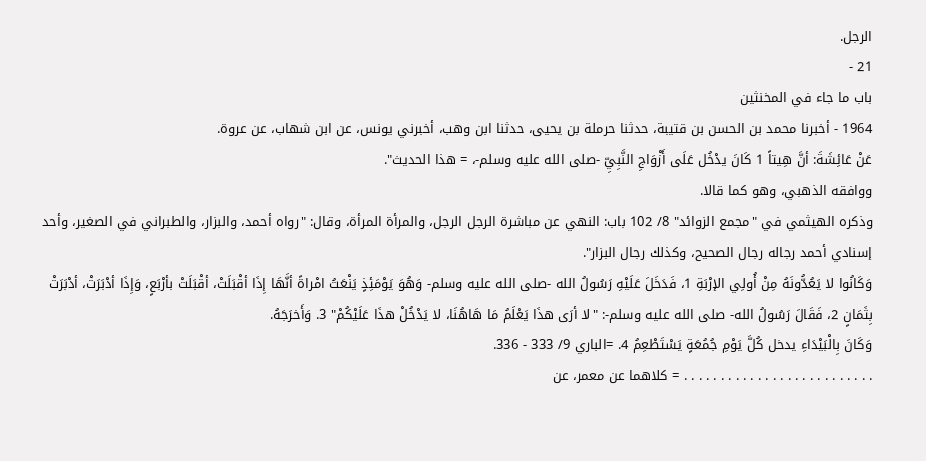الرجل.
21 -
باب ما جاء في المخنثين
1964 - أخبرنا محمد بن الحسن بن قتيبة، حدثنا حرملة بن يحيى، حدثنا ابن وهب، أخبرني يونس، عن ابن شهاب، عن عروة.
عَنْ عَائِشَةَ: أنَّ هِيتاً 1 كَانَ يدْخُل عَلَى أَزْوَاجِ النَّبِيِّ -صلى الله عليه وسلم-، = هذا الحديث".
ووافقه الذهبي، وهو كما قالا.
وذكره الهيثمي في "مجمع الزوائد" 8/ 102 باب: النهي عن مباشرة الرجل الرجل، والمرأة المرأة، وقال: "رواه أحمد، والبزار، والطبراني في الصغير، وأحد إسنادي أحمد رجاله رجال الصحيح، وكذلك رجال البزار".
وَكَانُوا لا يَعُدُّونَهُ مِنْ أُولِي الإرْبَةِ 1، فَدَخَلَ عَلَيْهِ رَسُولُ الله -صلى الله عليه وسلم- وَهُوَ يَوْمَئِذٍ يَنْعَتُ امْراةً أنَّهَا إِذَا أقْبَلَتْ، أقْبَلَتْ بأرْبَعٍ، وَإِذَا أدْبَرَتْ، أدْبَرَتْ بِثَمَانٍ 2، فَقَالَ رَسُولُ الله- صلى الله عليه وسلم-: "لا أرَى هذَا يَعْلَمُ مَا هَاهُنَا، لا يَدْخُلْ هذَا عَلَيْكُمْ" 3. وَأَخرَجَهُ.
وَكَانَ بِالْبَيْدَاءِ يدخل كُلَّ يَوْمِ جُمُعَةٍ يَسْتَطْعِمُ 4. =الباري 9/ 333 - 336.
. . . . . . . . . . . . . . . . . . . . . . . . . . = كلاهما عن معمر، عن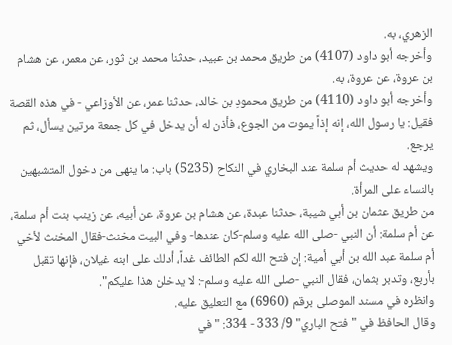الزهري، به.
وأخرجه أبو داود (4107) من طريق محمد بن عبيد، حدثنا محمد بن ثور، عن معمر، عن هشام بن عروة، عن عروة، به.
وأخرجه أبو داود (4110) من طريق محمودِ بن خالد، حدثنا عمر، عن الأوزاعي - في هذه القصة فقيل: يا رسول الله، إنه إذاً يموت من الجوع، فأذن له أن يدخل في كل جمعة مرتين يسأل، ثم يرجع.
ويشهد له حديث أم سلمة عند البخاري في النكاح (5235) باب: ما ينهى من دخول المتشبهين بالنساء على المرأة.
من طريق عثمان بن أبي شيبة، حدثنا عبدة، عن هشام بن عروة، عن أبيه، عن زينب بنت أم سلمة، عن أم سلمة: أن النبي -صلى الله عليه وسلم-كان عندها- وفي البيت مخنث-فقال المخنث لأخي أم سلمة عبد الله بن أبي أمية: إن فتح الله لكم الطائف غداً، أدلك على ابنه غيلان، فإنها تقبل بأربع، وتدبر بثمان، فقال النبي -صلى الله عليه وسلم-: لا يدخلن هذا عليكم".
وانظره في مسند الموصلى برقم (6960) مع التعليق عليه.
وقال الحافظ في "فتح الباري" 9/ 333 - 334: "في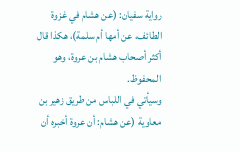رواية سفيان: (عن هشام في غزوة الطائف، عن أمها أم سلمة)، هكذا قال أكثر أصحاب هشام بن عروة، وهو المحفوظ.
وسيأتي في اللباس من طريق زهير بن معاوية (عن هشام: أن عروة أخبره أن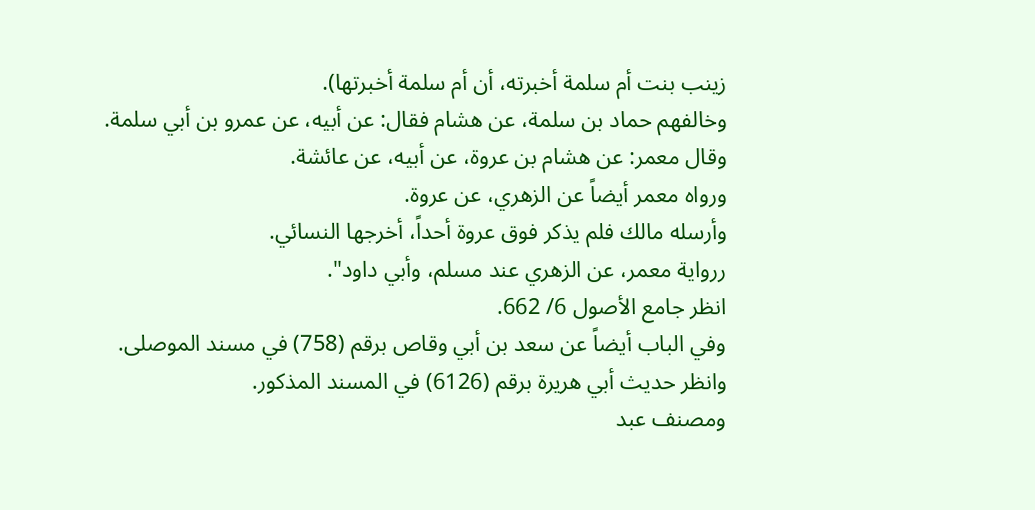زينب بنت أم سلمة أخبرته، أن أم سلمة أخبرتها).
وخالفهم حماد بن سلمة، عن هشام فقال: عن أبيه، عن عمرو بن أبي سلمة.
وقال معمر: عن هشام بن عروة، عن أبيه، عن عائشة.
ورواه معمر أيضاً عن الزهري، عن عروة.
وأرسله مالك فلم يذكر فوق عروة أحداً، أخرجها النسائي.
ررواية معمر، عن الزهري عند مسلم، وأبي داود".
انظر جامع الأصول 6/ 662.
وفي الباب أيضاً عن سعد بن أبي وقاص برقم (758) في مسند الموصلى.
وانظر حديث أبي هريرة برقم (6126) في المسند المذكور.
ومصنف عبد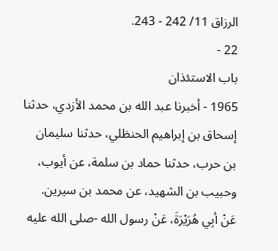الرزاق 11/ 242 - 243.
22 -
باب الاستئذان
1965 - أخبرنا عبد الله بن محمد الأزدي، حدثنا إسحاق بن إبراهيم الحنظلي، حدثنا سليمان بن حرب، حدثنا حماد بن سلمة، عن أيوب، وحبيب بن الشهيد، عن محمد بن سيرين.
عَنْ أبِي هُرَيْرَةَ، عَنْ رسول الله -صلى الله عليه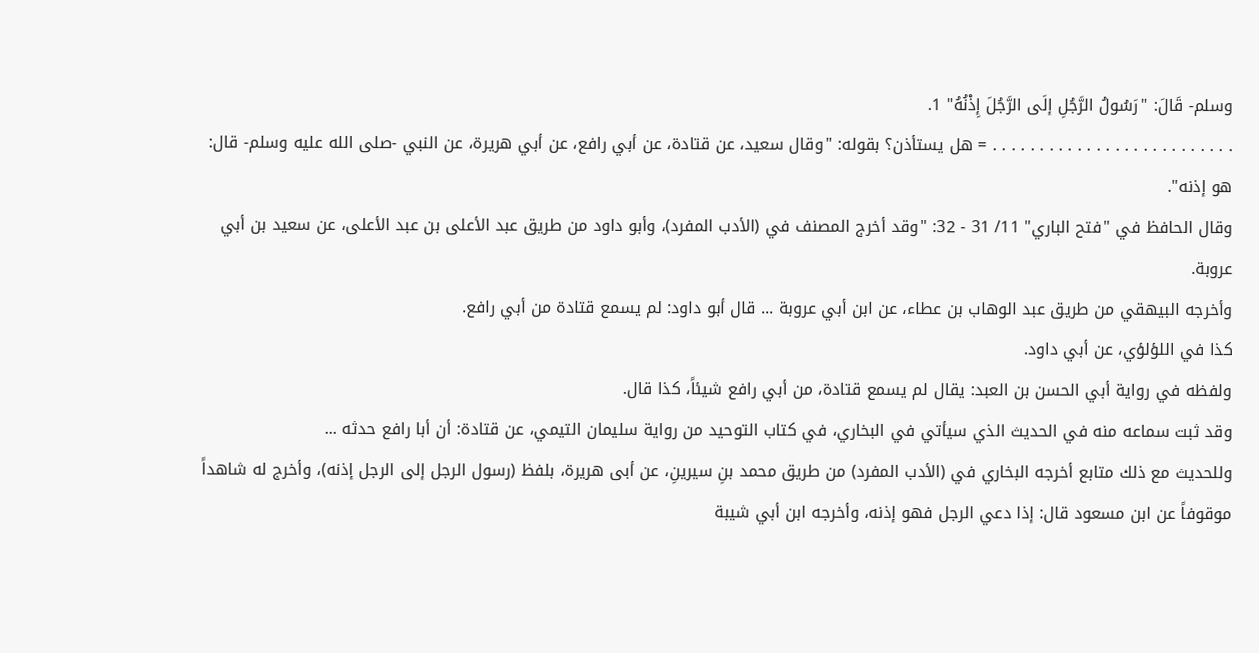وسلم- قَالَ: "رَسُولُ الرَّجُلِ إلَى الرَّجُلَ إِذْنُهُ" 1.
. . . . . . . . . . . . . . . . . . . . . . . . . . = هل يستأذن؟ بقوله: "وقال سعيد، عن قتادة، عن أبي رافع، عن أبي هريرة، عن النبي -صلى الله عليه وسلم- قال: هو إذنه".
وقال الحافظ في "فتح الباري" 11/ 31 - 32: "وقد أخرج المصنف في (الأدب المفرد)، وأبو داود من طريق عبد الأعلى بن عبد الأعلى، عن سعيد بن أبي عروبة.
وأخرجه البيهقي من طريق عبد الوهاب بن عطاء، عن ابن أبي عروبة ... قال أبو داود: لم يسمع قتادة من أبي رافع.
كذا في اللؤلؤي، عن أبي داود.
ولفظه في رواية أبي الحسن بن العبد: يقال لم يسمع قتادة، من أبي رافع شيئاً، كذا قال.
وقد ثبت سماعه منه في الحديث الذي سيأتي في البخاري، في كتاب التوحيد من رواية سليمان التيمي، عن قتادة: أن أبا رافع حدثه ...
وللحديث مع ذلك متابع أخرجه البخاري في (الأدب المفرد) من طريق محمد بنِ سيرينِ، عن أبى هريرة، بلفظ (رسول الرجل إلى الرجل إذنه)، وأخرج له شاهداً موقوفاً عن ابن مسعود قال: إذا دعي الرجل فهو إذنه، وأخرجه ابن أبي شيبة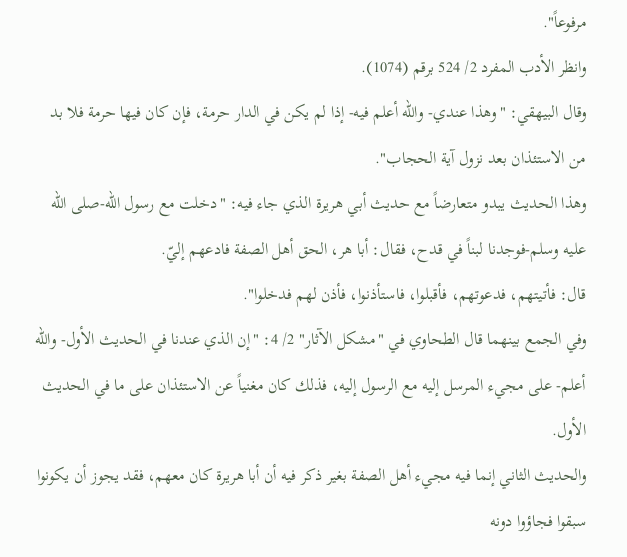مرفوعاً".
وانظر الأدب المفرد 2/ 524 برقم (1074).
وقال البيهقي: "وهذا عندي- والله أعلم فيه- إذا لم يكن في الدار حرمة، فإن كان فيها حرمة فلا بد من الاستئذان بعد نزول آية الحجاب".
وهذا الحديث يبدو متعارضاً مع حديث أبي هريرة الذي جاء فيه: "دخلت مع رسول الله-صلى الله عليه وسلم-فوجدنا لبناً في قدح، فقال: أبا هر، الحق أهل الصفة فادعهم إليّ.
قال: فأتيتهم، فدعوتهم، فأقبلوا، فاستأذنوا، فأذن لهم فدخلوا".
وفي الجمع بينهما قال الطحاوي في "مشكل الآثار" 2/ 4: "إن الذي عندنا في الحديث الأول- والله أعلم- على مجيء المرسل إليه مع الرسول إليه، فذلك كان مغنياً عن الاستئذان على ما في الحديث الأول.
والحديث الثاني إنما فيه مجيء أهل الصفة بغير ذكر فيه أن أبا هريرة كان معهم، فقد يجوز أن يكونوا سبقوا فجاؤوا دونه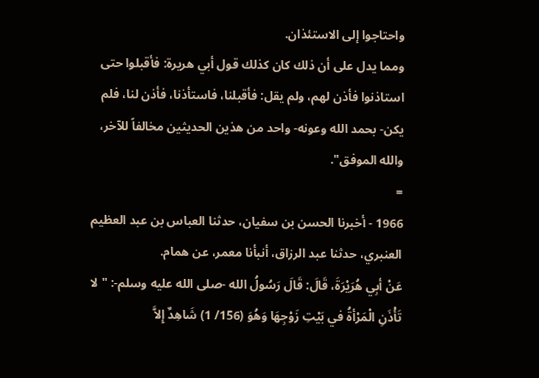واحتاجوا إلى الاستئذان.
ومما يدل على أن ذلك كان كذلك قول أبي هريرة: فأقبلوا حتى استاذنوا فأذن لهم، ولم يقل: فأقبلنا، فاستأذنا، فأذن لنا، فلم يكن- بحمد الله وعونه- واحد من هذين الحديثين مخالفاً للآخر، والله الموفق".
=
1966 - أخبرنا الحسن بن سفيان، حدثنا العباس بن عبد العظيم العنبري، حدثنا عبد الرزاق، أنبأنا معمر، عن همام.
عَنْ أبِي هُرَيْرَةَ، قَالَ: قَالَ رَسُولُ الله -صلى الله عليه وسلم-: "لا تَأْذَنِ الْمَرْأةُ في بَيْتِ زَوْجِهَا وَهُوَ (156/ 1) شَاهِدٌ إِلاَّ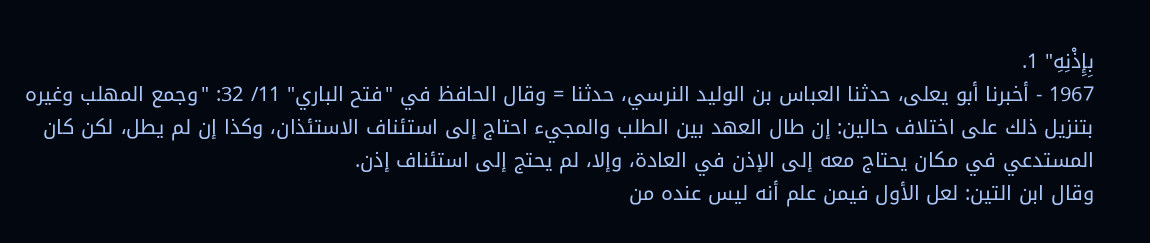بِإِذْنِهِ" 1.
1967 - أخبرنا أبو يعلى، حدثنا العباس بن الوليد النرسي، حدثنا = وقال الحافظ في "فتح الباري" 11/ 32: "وجمع المهلب وغيره بتنزيل ذلك على اختلاف حالين: إن طال العهد بين الطلب والمجيء احتاج إلى استئناف الاستئذان، وكذا إن لم يطل، لكن كان المستدعي في مكان يحتاج معه إلى الإذن في العادة، وإلا، لم يحتج إلى استئناف إذن.
وقال ابن التين: لعل الأول فيمن علم أنه ليس عنده من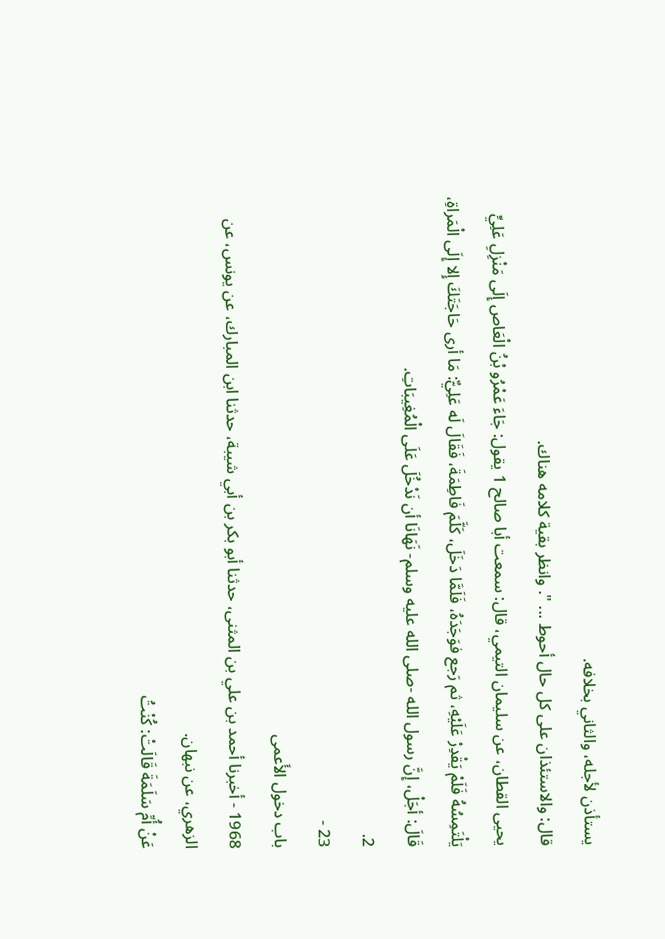يستأذن لأجله، والثاني بخلافه.
قال: والاستئذان على كل حال أحوط ... ". وانظر بقية كلامه هناك.
يحيى القطان، عن سليمان التيمي، قال: سمعت أبا صالح 1 يقول: جَاءَ عَمْرُو بْنُ الْعَاص إِلَى مَنْزِلِ عَلِيٍّ يَلْتَمِسُهُ فَلَمْ يَقْدِرْ عَلَيْهِ، ثم رَجع فوَجَدَهُ، فَلَمَّا دَخَلَ، كَلَّمَ فَاطِمَةَ، فَقَالَ لَه عَلِيٌّ: مَا أرى حَاجَتَكَ إِلا إِلَى الْمَراةِ، قَالَ: أجَلْ، إِنَّ رسول الله -صلى الله عليه وسلم- نَهَانَا أن نَدْخُلَ عَلَى الْمُغِيبَاتِ.
2.
23 -
باب دخول الأَعمى
1968 - أخبرنا أحمد بن علي بن المثنى، حدثنا أبو بكر بن أبي شيبة، حدثنا ابن المبارك، عن يونس، عن الزهري، عن نبهان.
عَنْ أُمِّ سَلَمَةَ قَالَتْ: كُنْتُ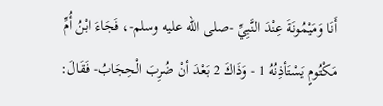أَنَا وَمَيْمُونَةَ عِنْدَ النَّبِيِّ -صلى الله عليه وسلم-، فَجَاءَ ابْنُ أُمِّ مَكْتُومٍ يَسْتَأذِنُهُ 1 - وَذَاكَ 2 بَعْدَ أنْ ضُرِبَ الْحِجَابُ- فَقَالَ: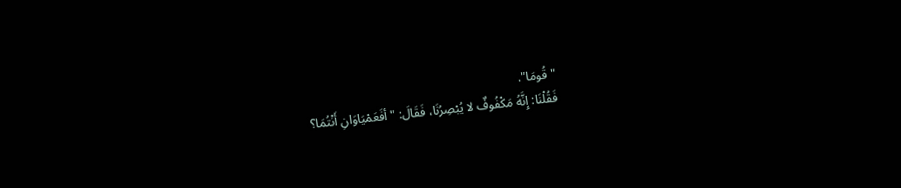"قُومَا".
فَقُلْنَا: إِنَّهُ مَكْفُوفٌ لا يُبْصِرُنَا، فَقَالَ: "أفَعَمْيَاوَانِ أَنْتُمَا؟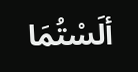ألَسْتُمَا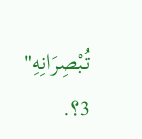تُبْصِرَانِهِ" 3؟.